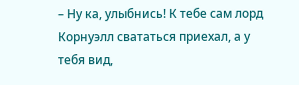– Ну ка, улыбнись! К тебе сам лорд Корнуэлл свататься приехал, а у тебя вид,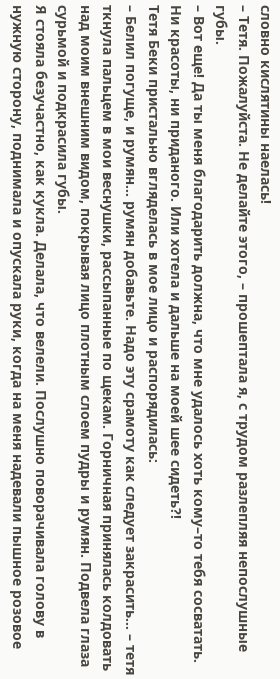словно кислятины наелась!
– Тетя. Пожалуйста. Не делайте этого, – прошептала я, с трудом разлепляя непослушные губы.
– Вот еще! Да ты меня благодарить должна, что мне удалось хоть кому–то тебя сосватать. Ни красоты, ни приданого. Или хотела и дальше на моей шее сидеть?!
Тетя Беки пристально вгляделась в мое лицо и распорядилась:
– Белил погуще, и румян… румян добавьте. Надо эту срамоту как следует закрасить… – тетя ткнула пальцем в мои веснушки, рассыпанные по щекам. Горничная принялась колдовать над моим внешним видом, покрывая лицо плотным слоем пудры и румян. Подвела глаза сурьмой и подкрасила губы.
Я стояла безучастно, как кукла. Делала, что велели. Послушно поворачивала голову в нужную сторону, поднимала и опускала руки, когда на меня надевали пышное розовое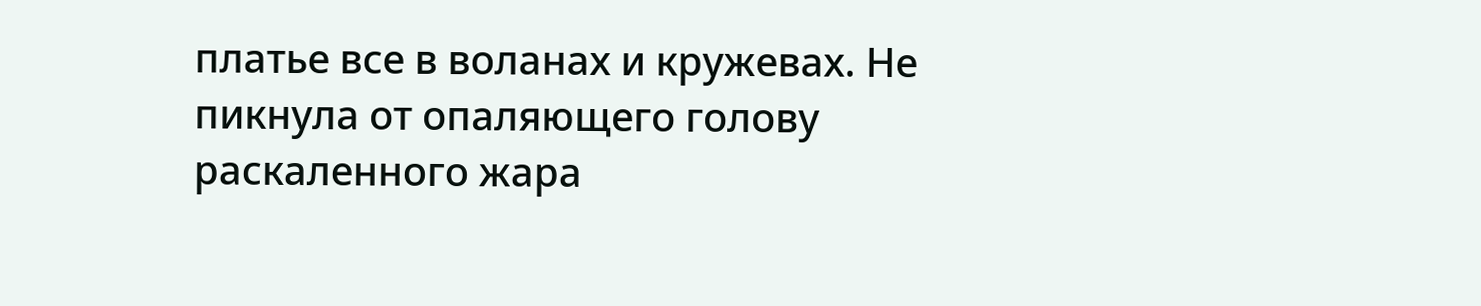платье все в воланах и кружевах. Не пикнула от опаляющего голову раскаленного жара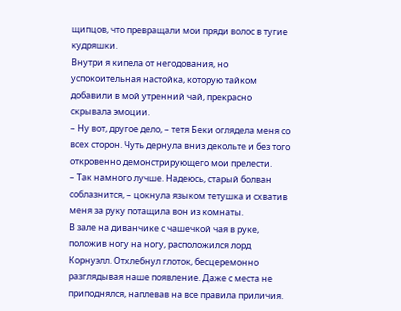щипцов, что превращали мои пряди волос в тугие кудряшки.
Внутри я кипела от негодования, но успокоительная настойка, которую тайком добавили в мой утренний чай, прекрасно скрывала эмоции.
– Ну вот, другое дело, – тетя Беки оглядела меня со всех сторон. Чуть дернула вниз декольте и без того откровенно демонстрирующего мои прелести.
– Так намного лучше. Надеюсь, старый болван соблазнится, – цокнула языком тетушка и схватив меня за руку потащила вон из комнаты.
В зале на диванчике с чашечкой чая в руке, положив ногу на ногу, расположился лорд Корнуэлл. Отхлебнул глоток, бесцеремонно разглядывая наше появление. Даже с места не приподнялся, наплевав на все правила приличия.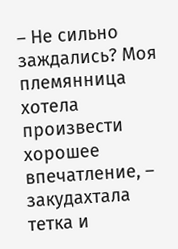– Не сильно заждались? Моя племянница хотела произвести хорошее впечатление, – закудахтала тетка и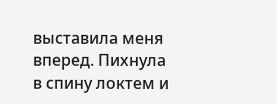выставила меня вперед. Пихнула в спину локтем и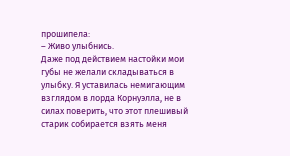прошипела:
– Живо улыбнись.
Даже под действием настойки мои губы не желали складываться в улыбку. Я уставилась немигающим взглядом в лорда Корнуэлла, не в силах поверить, что этот плешивый старик собирается взять меня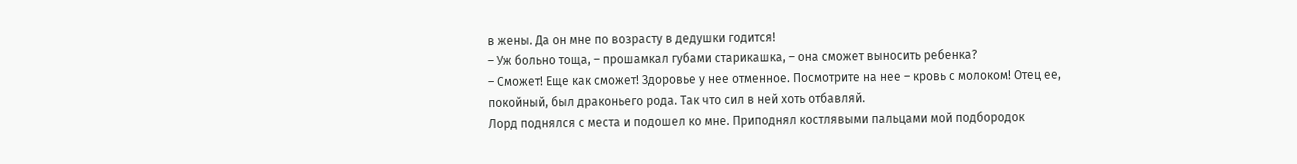в жены. Да он мне по возрасту в дедушки годится!
– Уж больно тоща, – прошамкал губами старикашка, – она сможет выносить ребенка?
– Сможет! Еще как сможет! Здоровье у нее отменное. Посмотрите на нее – кровь с молоком! Отец ее, покойный, был драконьего рода. Так что сил в ней хоть отбавляй.
Лорд поднялся с места и подошел ко мне. Приподнял костлявыми пальцами мой подбородок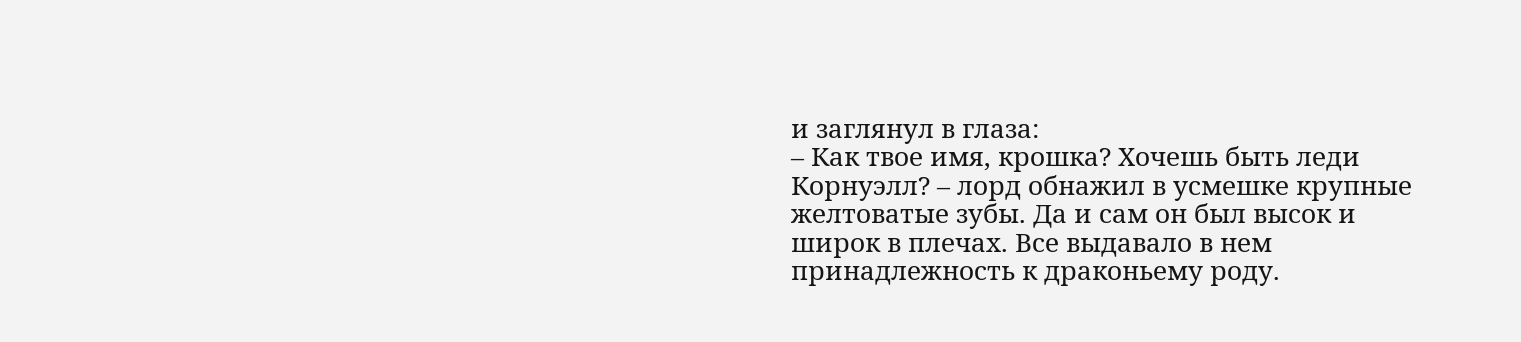и заглянул в глаза:
– Как твое имя, крошка? Хочешь быть леди Корнуэлл? – лорд обнажил в усмешке крупные желтоватые зубы. Да и сам он был высок и широк в плечах. Все выдавало в нем принадлежность к драконьему роду.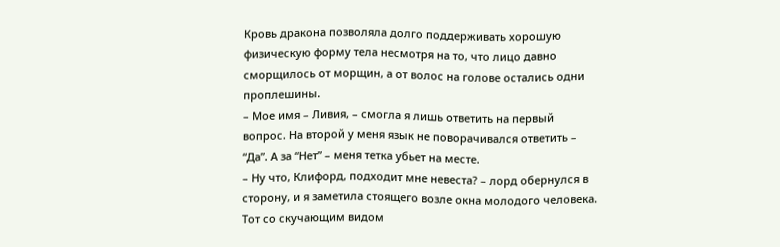Кровь дракона позволяла долго поддерживать хорошую физическую форму тела несмотря на то, что лицо давно сморщилось от морщин, а от волос на голове остались одни проплешины.
– Мое имя – Ливия, – смогла я лишь ответить на первый вопрос. На второй у меня язык не поворачивался ответить – “Да”. А за “Нет” – меня тетка убьет на месте.
– Ну что, Клифорд, подходит мне невеста? – лорд обернулся в сторону, и я заметила стоящего возле окна молодого человека. Тот со скучающим видом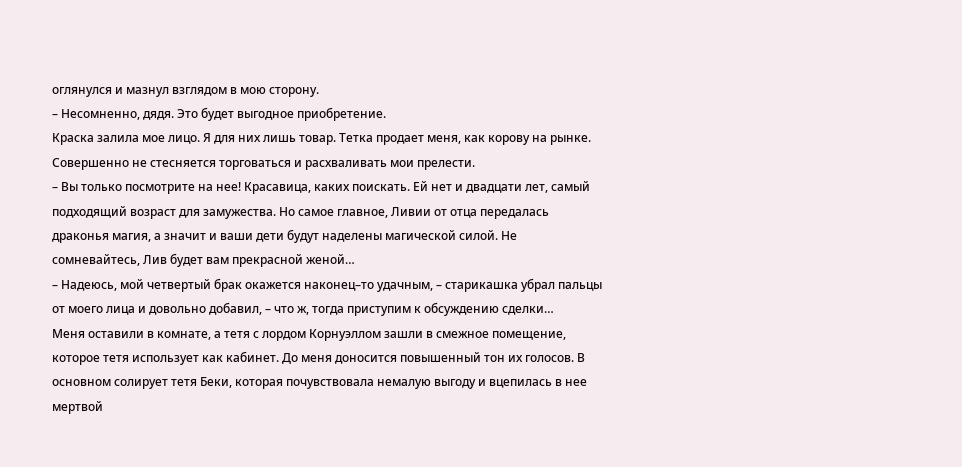оглянулся и мазнул взглядом в мою сторону.
– Несомненно, дядя. Это будет выгодное приобретение.
Краска залила мое лицо. Я для них лишь товар. Тетка продает меня, как корову на рынке. Совершенно не стесняется торговаться и расхваливать мои прелести.
– Вы только посмотрите на нее! Красавица, каких поискать. Ей нет и двадцати лет, самый подходящий возраст для замужества. Но самое главное, Ливии от отца передалась драконья магия, а значит и ваши дети будут наделены магической силой. Не сомневайтесь, Лив будет вам прекрасной женой…
– Надеюсь, мой четвертый брак окажется наконец–то удачным, – старикашка убрал пальцы от моего лица и довольно добавил, – что ж, тогда приступим к обсуждению сделки…
Меня оставили в комнате, а тетя с лордом Корнуэллом зашли в смежное помещение, которое тетя использует как кабинет. До меня доносится повышенный тон их голосов. В основном солирует тетя Беки, которая почувствовала немалую выгоду и вцепилась в нее мертвой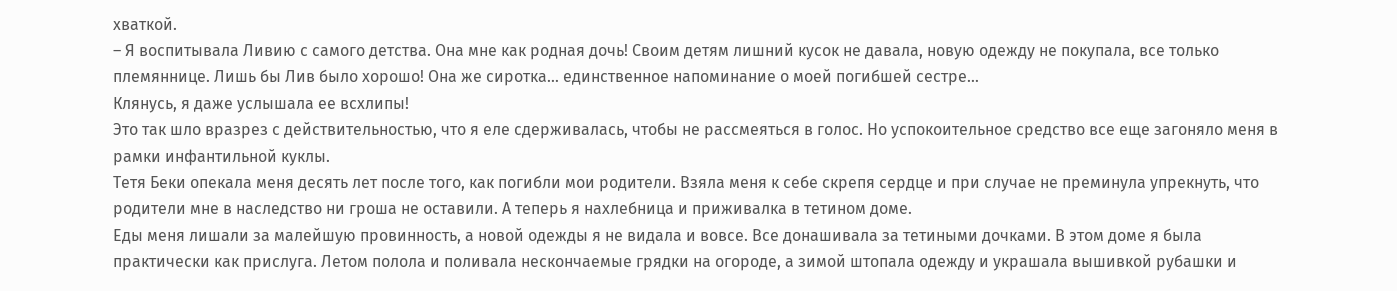хваткой.
– Я воспитывала Ливию с самого детства. Она мне как родная дочь! Своим детям лишний кусок не давала, новую одежду не покупала, все только племяннице. Лишь бы Лив было хорошо! Она же сиротка… единственное напоминание о моей погибшей сестре…
Клянусь, я даже услышала ее всхлипы!
Это так шло вразрез с действительностью, что я еле сдерживалась, чтобы не рассмеяться в голос. Но успокоительное средство все еще загоняло меня в рамки инфантильной куклы.
Тетя Беки опекала меня десять лет после того, как погибли мои родители. Взяла меня к себе скрепя сердце и при случае не преминула упрекнуть, что родители мне в наследство ни гроша не оставили. А теперь я нахлебница и приживалка в тетином доме.
Еды меня лишали за малейшую провинность, а новой одежды я не видала и вовсе. Все донашивала за тетиными дочками. В этом доме я была практически как прислуга. Летом полола и поливала нескончаемые грядки на огороде, а зимой штопала одежду и украшала вышивкой рубашки и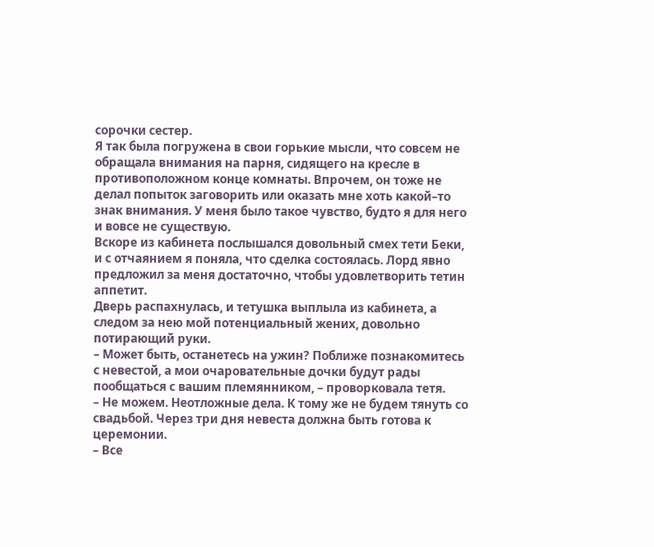сорочки сестер.
Я так была погружена в свои горькие мысли, что совсем не обращала внимания на парня, сидящего на кресле в противоположном конце комнаты. Впрочем, он тоже не делал попыток заговорить или оказать мне хоть какой–то знак внимания. У меня было такое чувство, будто я для него и вовсе не существую.
Вскоре из кабинета послышался довольный смех тети Беки, и с отчаянием я поняла, что сделка состоялась. Лорд явно предложил за меня достаточно, чтобы удовлетворить тетин аппетит.
Дверь распахнулась, и тетушка выплыла из кабинета, а следом за нею мой потенциальный жених, довольно потирающий руки.
– Может быть, останетесь на ужин? Поближе познакомитесь с невестой, а мои очаровательные дочки будут рады пообщаться с вашим племянником, – проворковала тетя.
– Не можем. Неотложные дела. К тому же не будем тянуть со свадьбой. Через три дня невеста должна быть готова к церемонии.
– Все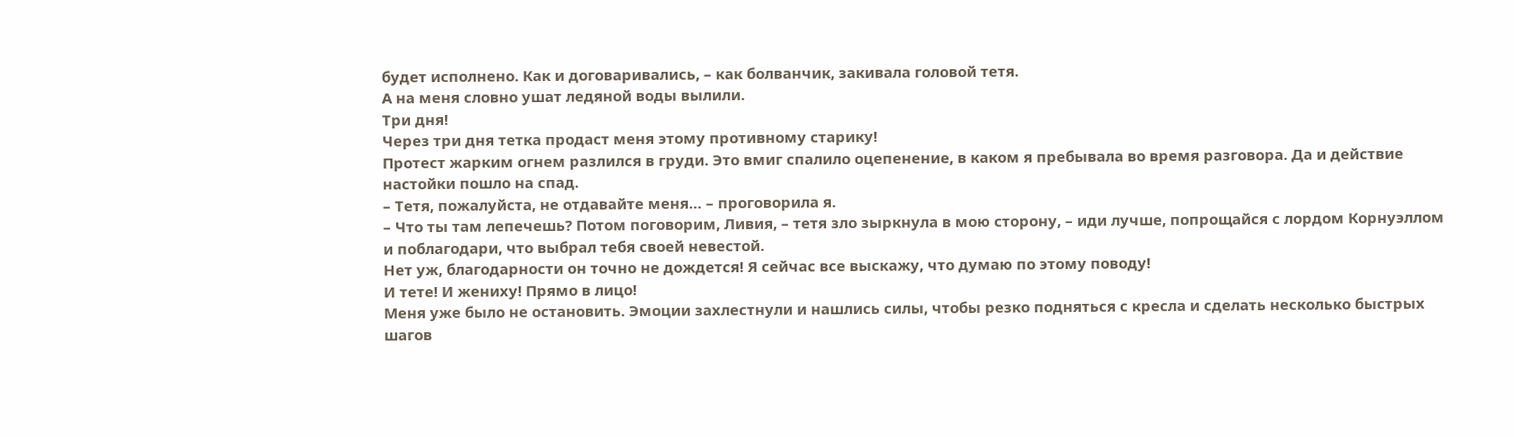будет исполнено. Как и договаривались, – как болванчик, закивала головой тетя.
А на меня словно ушат ледяной воды вылили.
Три дня!
Через три дня тетка продаст меня этому противному старику!
Протест жарким огнем разлился в груди. Это вмиг спалило оцепенение, в каком я пребывала во время разговора. Да и действие настойки пошло на спад.
– Тетя, пожалуйста, не отдавайте меня… – проговорила я.
– Что ты там лепечешь? Потом поговорим, Ливия, – тетя зло зыркнула в мою сторону, – иди лучше, попрощайся с лордом Корнуэллом и поблагодари, что выбрал тебя своей невестой.
Нет уж, благодарности он точно не дождется! Я сейчас все выскажу, что думаю по этому поводу!
И тете! И жениху! Прямо в лицо!
Меня уже было не остановить. Эмоции захлестнули и нашлись силы, чтобы резко подняться с кресла и сделать несколько быстрых шагов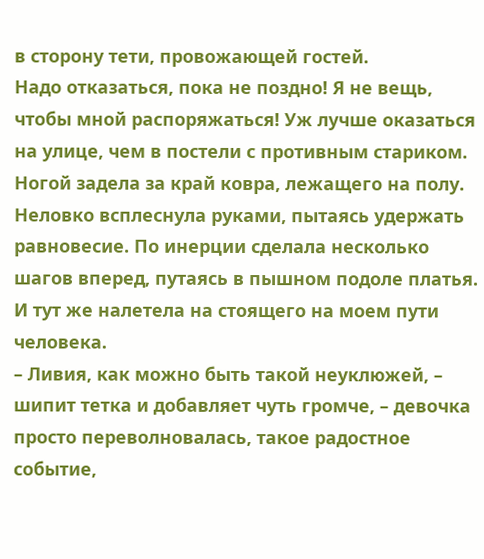в сторону тети, провожающей гостей.
Надо отказаться, пока не поздно! Я не вещь, чтобы мной распоряжаться! Уж лучше оказаться на улице, чем в постели с противным стариком.
Ногой задела за край ковра, лежащего на полу. Неловко всплеснула руками, пытаясь удержать равновесие. По инерции сделала несколько шагов вперед, путаясь в пышном подоле платья. И тут же налетела на стоящего на моем пути человека.
– Ливия, как можно быть такой неуклюжей, – шипит тетка и добавляет чуть громче, – девочка просто переволновалась, такое радостное событие,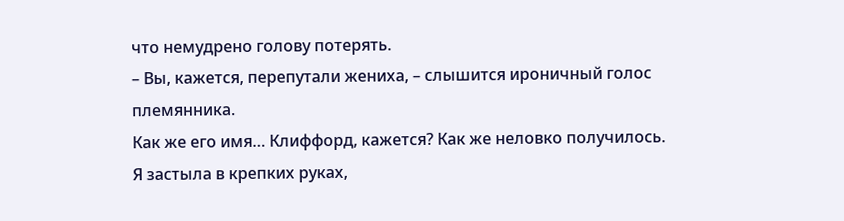что немудрено голову потерять.
– Вы, кажется, перепутали жениха, – слышится ироничный голос племянника.
Как же его имя… Клиффорд, кажется? Как же неловко получилось.
Я застыла в крепких руках,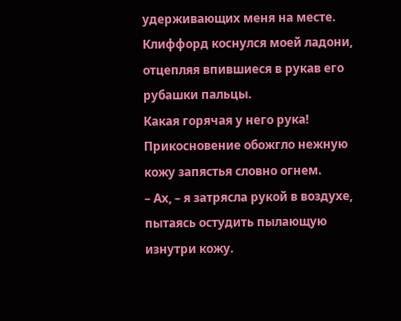удерживающих меня на месте. Клиффорд коснулся моей ладони, отцепляя впившиеся в рукав его рубашки пальцы.
Какая горячая у него рука! Прикосновение обожгло нежную кожу запястья словно огнем.
– Ах, – я затрясла рукой в воздухе, пытаясь остудить пылающую изнутри кожу.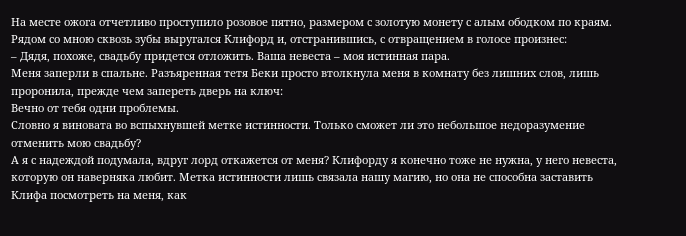На месте ожога отчетливо проступило розовое пятно, размером с золотую монету с алым ободком по краям.
Рядом со мною сквозь зубы выругался Клифорд и, отстранившись, с отвращением в голосе произнес:
– Дядя, похоже, свадьбу придется отложить. Ваша невеста – моя истинная пара.
Меня заперли в спальне. Разъяренная тетя Беки просто втолкнула меня в комнату без лишних слов, лишь проронила, прежде чем запереть дверь на ключ:
Вечно от тебя одни проблемы.
Словно я виновата во вспыхнувшей метке истинности. Только сможет ли это небольшое недоразумение отменить мою свадьбу?
А я с надеждой подумала, вдруг лорд откажется от меня? Клифорду я конечно тоже не нужна, у него невеста, которую он наверняка любит. Метка истинности лишь связала нашу магию, но она не способна заставить Клифа посмотреть на меня, как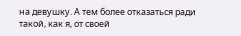на девушку. А тем более отказаться ради такой, как я, от своей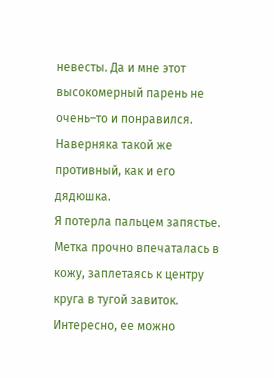невесты. Да и мне этот высокомерный парень не очень–то и понравился. Наверняка такой же противный, как и его дядюшка.
Я потерла пальцем запястье. Метка прочно впечаталась в кожу, заплетаясь к центру круга в тугой завиток.
Интересно, ее можно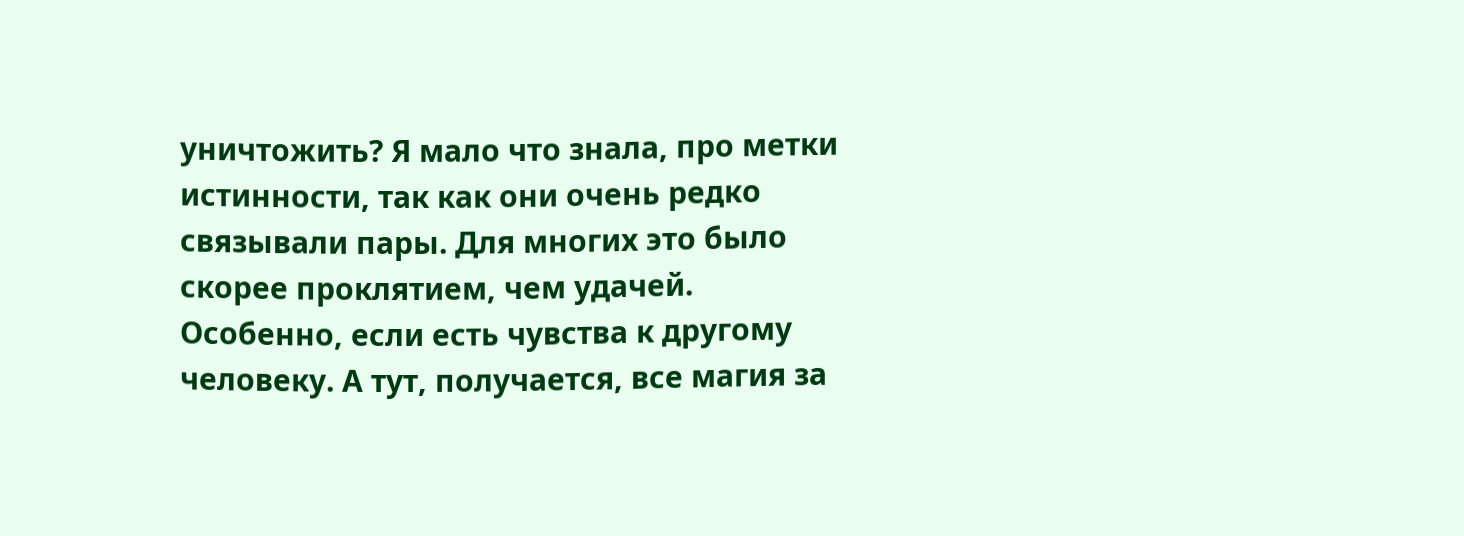уничтожить? Я мало что знала, про метки истинности, так как они очень редко связывали пары. Для многих это было скорее проклятием, чем удачей. Особенно, если есть чувства к другому человеку. А тут, получается, все магия за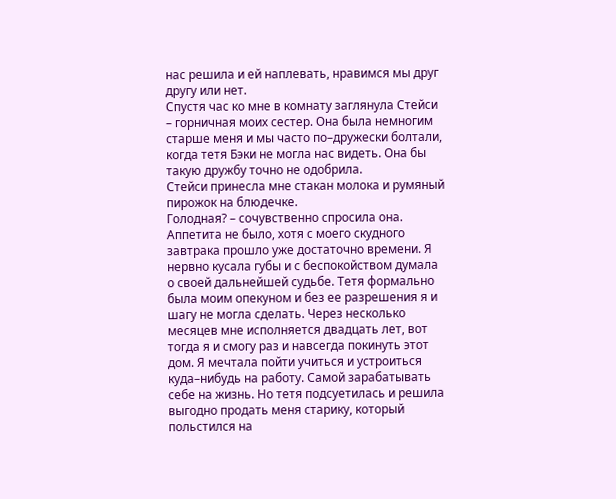нас решила и ей наплевать, нравимся мы друг другу или нет.
Спустя час ко мне в комнату заглянула Стейси – горничная моих сестер. Она была немногим старше меня и мы часто по–дружески болтали, когда тетя Бэки не могла нас видеть. Она бы такую дружбу точно не одобрила.
Стейси принесла мне стакан молока и румяный пирожок на блюдечке.
Голодная? – сочувственно спросила она.
Аппетита не было, хотя с моего скудного завтрака прошло уже достаточно времени. Я нервно кусала губы и с беспокойством думала о своей дальнейшей судьбе. Тетя формально была моим опекуном и без ее разрешения я и шагу не могла сделать. Через несколько месяцев мне исполняется двадцать лет, вот тогда я и смогу раз и навсегда покинуть этот дом. Я мечтала пойти учиться и устроиться куда–нибудь на работу. Самой зарабатывать себе на жизнь. Но тетя подсуетилась и решила выгодно продать меня старику, который польстился на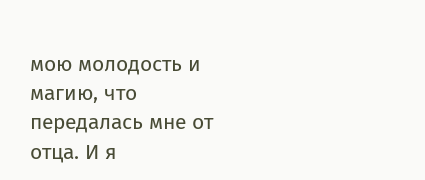мою молодость и магию, что передалась мне от отца. И я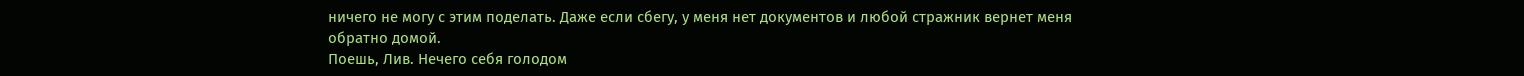ничего не могу с этим поделать. Даже если сбегу, у меня нет документов и любой стражник вернет меня обратно домой.
Поешь, Лив. Нечего себя голодом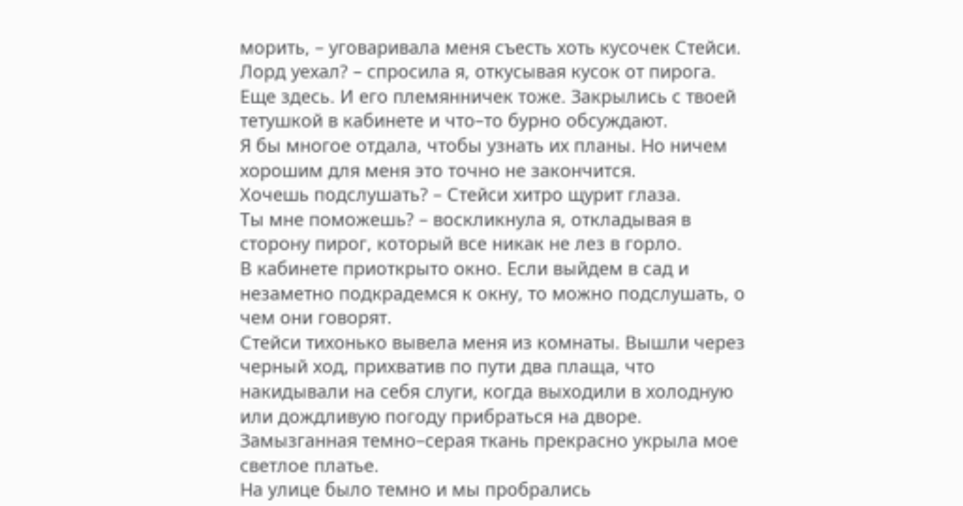морить, – уговаривала меня съесть хоть кусочек Стейси.
Лорд уехал? – спросила я, откусывая кусок от пирога.
Еще здесь. И его племянничек тоже. Закрылись с твоей тетушкой в кабинете и что–то бурно обсуждают.
Я бы многое отдала, чтобы узнать их планы. Но ничем хорошим для меня это точно не закончится.
Хочешь подслушать? – Стейси хитро щурит глаза.
Ты мне поможешь? – воскликнула я, откладывая в сторону пирог, который все никак не лез в горло.
В кабинете приоткрыто окно. Если выйдем в сад и незаметно подкрадемся к окну, то можно подслушать, о чем они говорят.
Стейси тихонько вывела меня из комнаты. Вышли через черный ход, прихватив по пути два плаща, что накидывали на себя слуги, когда выходили в холодную или дождливую погоду прибраться на дворе. Замызганная темно–серая ткань прекрасно укрыла мое светлое платье.
На улице было темно и мы пробрались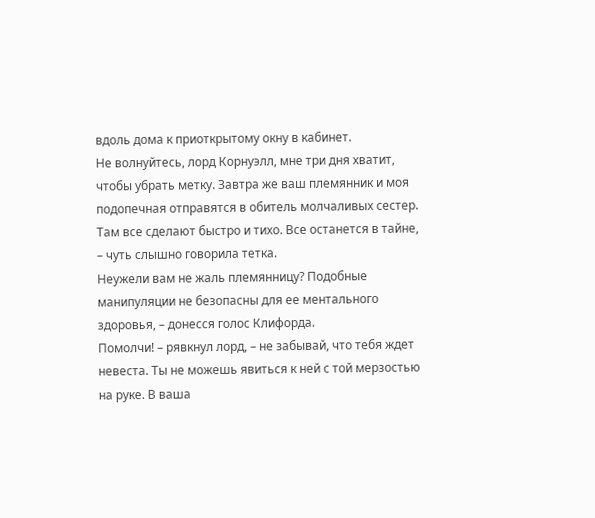вдоль дома к приоткрытому окну в кабинет.
Не волнуйтесь, лорд Корнуэлл, мне три дня хватит, чтобы убрать метку. Завтра же ваш племянник и моя подопечная отправятся в обитель молчаливых сестер. Там все сделают быстро и тихо. Все останется в тайне, – чуть слышно говорила тетка.
Неужели вам не жаль племянницу? Подобные манипуляции не безопасны для ее ментального здоровья, – донесся голос Клифорда.
Помолчи! – рявкнул лорд, – не забывай, что тебя ждет невеста. Ты не можешь явиться к ней с той мерзостью на руке. В ваша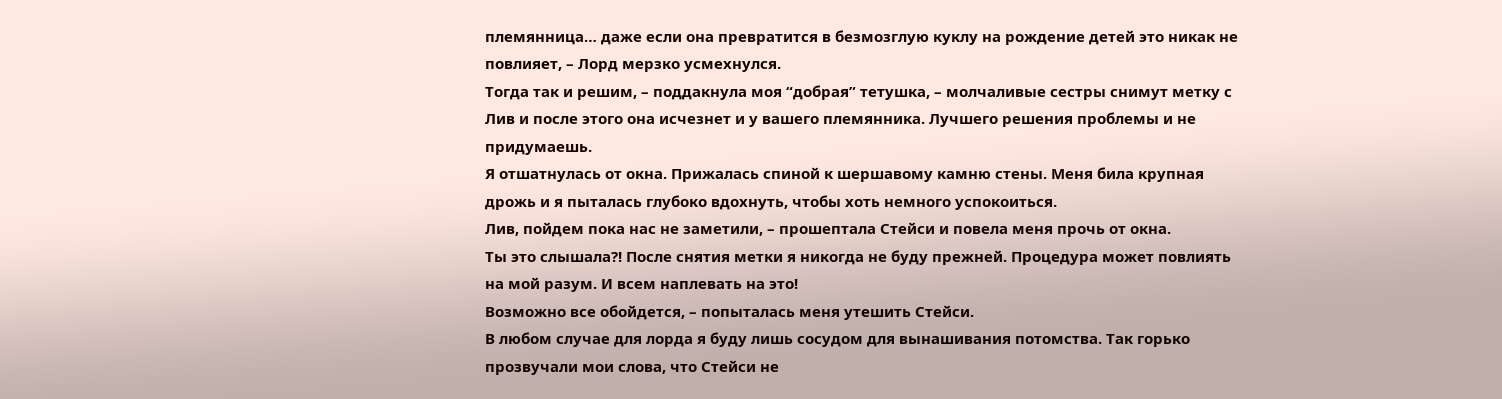племянница… даже если она превратится в безмозглую куклу на рождение детей это никак не повлияет, – Лорд мерзко усмехнулся.
Тогда так и решим, – поддакнула моя “добрая” тетушка, – молчаливые сестры снимут метку с Лив и после этого она исчезнет и у вашего племянника. Лучшего решения проблемы и не придумаешь.
Я отшатнулась от окна. Прижалась спиной к шершавому камню стены. Меня била крупная дрожь и я пыталась глубоко вдохнуть, чтобы хоть немного успокоиться.
Лив, пойдем пока нас не заметили, – прошептала Стейси и повела меня прочь от окна.
Ты это слышала?! После снятия метки я никогда не буду прежней. Процедура может повлиять на мой разум. И всем наплевать на это!
Возможно все обойдется, – попыталась меня утешить Стейси.
В любом случае для лорда я буду лишь сосудом для вынашивания потомства. Так горько прозвучали мои слова, что Стейси не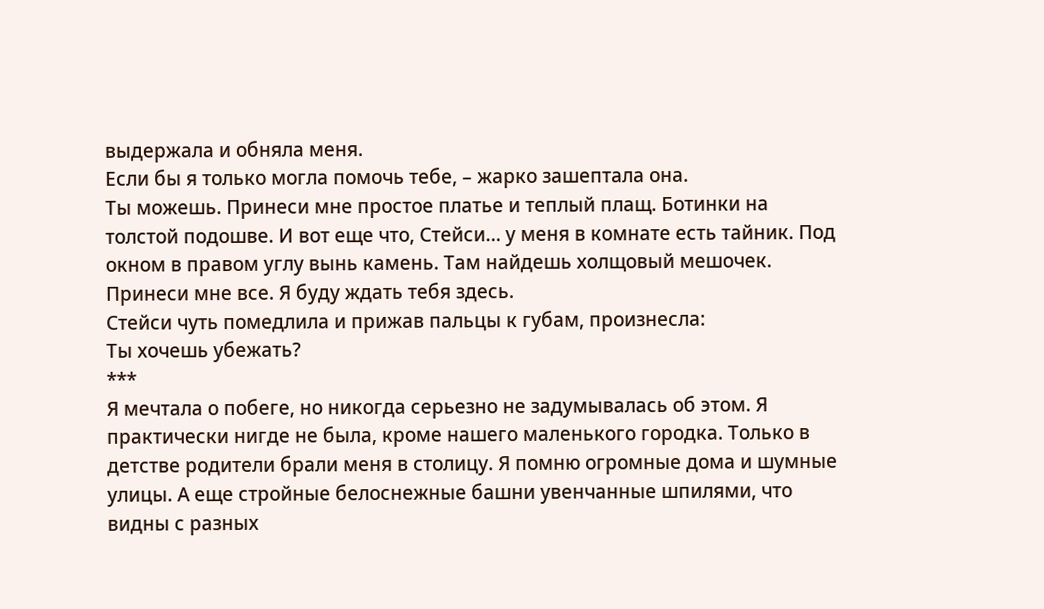выдержала и обняла меня.
Если бы я только могла помочь тебе, – жарко зашептала она.
Ты можешь. Принеси мне простое платье и теплый плащ. Ботинки на толстой подошве. И вот еще что, Стейси… у меня в комнате есть тайник. Под окном в правом углу вынь камень. Там найдешь холщовый мешочек. Принеси мне все. Я буду ждать тебя здесь.
Стейси чуть помедлила и прижав пальцы к губам, произнесла:
Ты хочешь убежать?
***
Я мечтала о побеге, но никогда серьезно не задумывалась об этом. Я практически нигде не была, кроме нашего маленького городка. Только в детстве родители брали меня в столицу. Я помню огромные дома и шумные улицы. А еще стройные белоснежные башни увенчанные шпилями, что видны с разных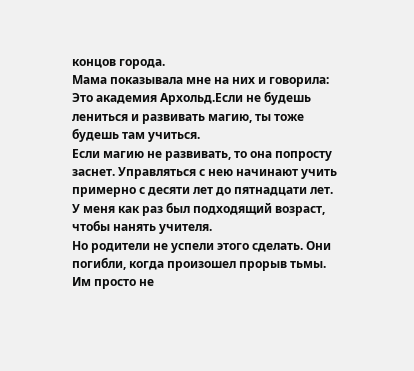концов города.
Мама показывала мне на них и говорила:
Это академия Архольд.Если не будешь лениться и развивать магию, ты тоже будешь там учиться.
Если магию не развивать, то она попросту заснет. Управляться с нею начинают учить примерно с десяти лет до пятнадцати лет. У меня как раз был подходящий возраст, чтобы нанять учителя.
Но родители не успели этого сделать. Они погибли, когда произошел прорыв тьмы. Им просто не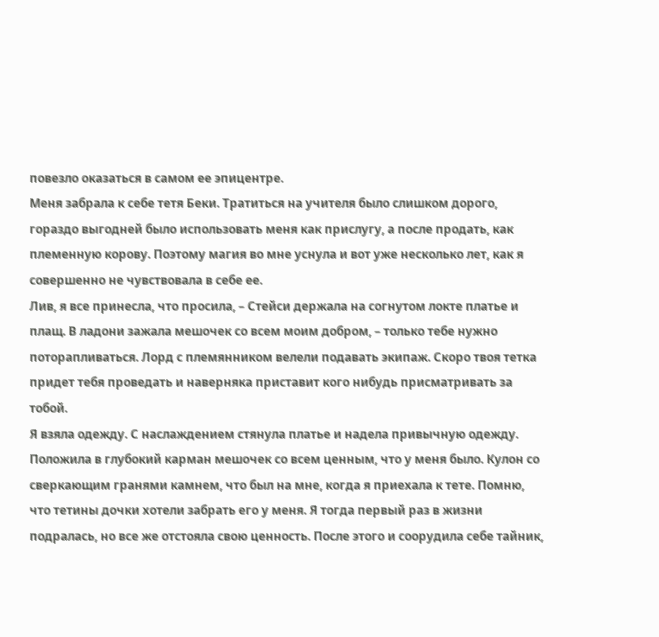повезло оказаться в самом ее эпицентре.
Меня забрала к себе тетя Беки. Тратиться на учителя было слишком дорого, гораздо выгодней было использовать меня как прислугу, а после продать, как племенную корову. Поэтому магия во мне уснула и вот уже несколько лет, как я совершенно не чувствовала в себе ее.
Лив, я все принесла, что просила, – Стейси держала на согнутом локте платье и плащ. В ладони зажала мешочек со всем моим добром, – только тебе нужно поторапливаться. Лорд с племянником велели подавать экипаж. Скоро твоя тетка придет тебя проведать и наверняка приставит кого нибудь присматривать за тобой.
Я взяла одежду. С наслаждением стянула платье и надела привычную одежду. Положила в глубокий карман мешочек со всем ценным, что у меня было. Кулон со сверкающим гранями камнем, что был на мне, когда я приехала к тете. Помню, что тетины дочки хотели забрать его у меня. Я тогда первый раз в жизни подралась, но все же отстояла свою ценность. После этого и соорудила себе тайник,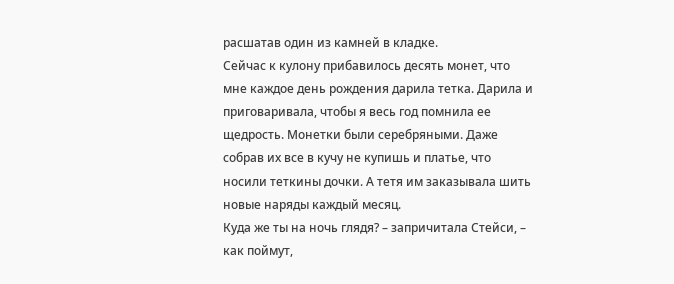расшатав один из камней в кладке.
Сейчас к кулону прибавилось десять монет, что мне каждое день рождения дарила тетка. Дарила и приговаривала, чтобы я весь год помнила ее щедрость. Монетки были серебряными. Даже собрав их все в кучу не купишь и платье, что носили теткины дочки. А тетя им заказывала шить новые наряды каждый месяц.
Куда же ты на ночь глядя? – запричитала Стейси, – как поймут,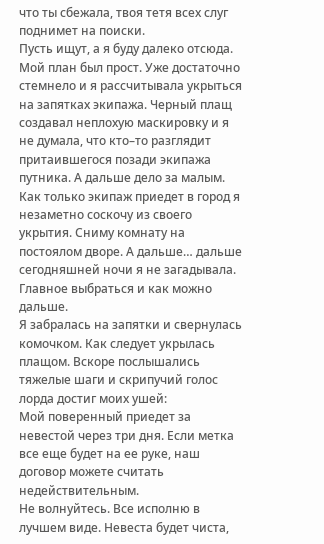что ты сбежала, твоя тетя всех слуг поднимет на поиски.
Пусть ищут, а я буду далеко отсюда.
Мой план был прост. Уже достаточно стемнело и я рассчитывала укрыться на запятках экипажа. Черный плащ создавал неплохую маскировку и я не думала, что кто–то разглядит притаившегося позади экипажа путника. А дальше дело за малым. Как только экипаж приедет в город я незаметно соскочу из своего укрытия. Сниму комнату на постоялом дворе. А дальше… дальше сегодняшней ночи я не загадывала. Главное выбраться и как можно дальше.
Я забралась на запятки и свернулась комочком. Как следует укрылась плащом. Вскоре послышались тяжелые шаги и скрипучий голос лорда достиг моих ушей:
Мой поверенный приедет за невестой через три дня. Если метка все еще будет на ее руке, наш договор можете считать недействительным.
Не волнуйтесь. Все исполню в лучшем виде. Невеста будет чиста,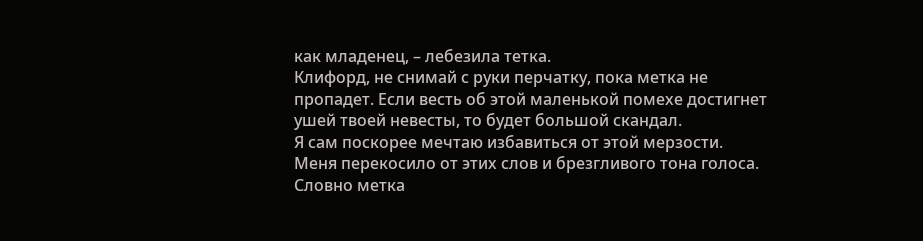как младенец, – лебезила тетка.
Клифорд, не снимай с руки перчатку, пока метка не пропадет. Если весть об этой маленькой помехе достигнет ушей твоей невесты, то будет большой скандал.
Я сам поскорее мечтаю избавиться от этой мерзости.
Меня перекосило от этих слов и брезгливого тона голоса. Словно метка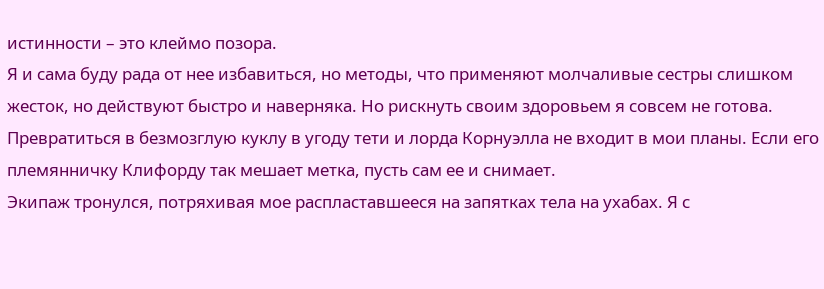истинности – это клеймо позора.
Я и сама буду рада от нее избавиться, но методы, что применяют молчаливые сестры слишком жесток, но действуют быстро и наверняка. Но рискнуть своим здоровьем я совсем не готова. Превратиться в безмозглую куклу в угоду тети и лорда Корнуэлла не входит в мои планы. Если его племянничку Клифорду так мешает метка, пусть сам ее и снимает.
Экипаж тронулся, потряхивая мое распластавшееся на запятках тела на ухабах. Я с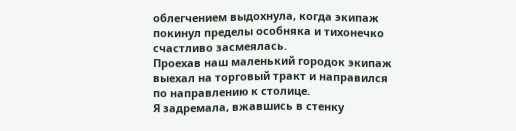облегчением выдохнула, когда экипаж покинул пределы особняка и тихонечко счастливо засмеялась.
Проехав наш маленький городок экипаж выехал на торговый тракт и направился по направлению к столице.
Я задремала, вжавшись в стенку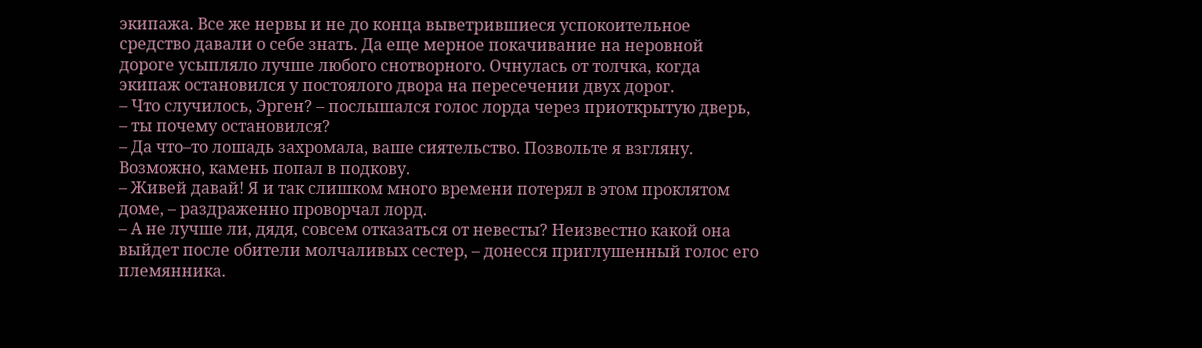экипажа. Все же нервы и не до конца выветрившиеся успокоительное средство давали о себе знать. Да еще мерное покачивание на неровной дороге усыпляло лучше любого снотворного. Очнулась от толчка, когда экипаж остановился у постоялого двора на пересечении двух дорог.
– Что случилось, Эрген? – послышался голос лорда через приоткрытую дверь, – ты почему остановился?
– Да что–то лошадь захромала, ваше сиятельство. Позвольте я взгляну. Возможно, камень попал в подкову.
– Живей давай! Я и так слишком много времени потерял в этом проклятом доме, – раздраженно проворчал лорд.
– А не лучше ли, дядя, совсем отказаться от невесты? Неизвестно какой она выйдет после обители молчаливых сестер, – донесся приглушенный голос его племянника.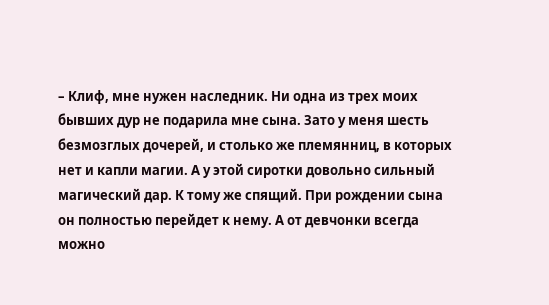– Клиф, мне нужен наследник. Ни одна из трех моих бывших дур не подарила мне сына. Зато у меня шесть безмозглых дочерей, и столько же племянниц, в которых нет и капли магии. А у этой сиротки довольно сильный магический дар. К тому же спящий. При рождении сына он полностью перейдет к нему. А от девчонки всегда можно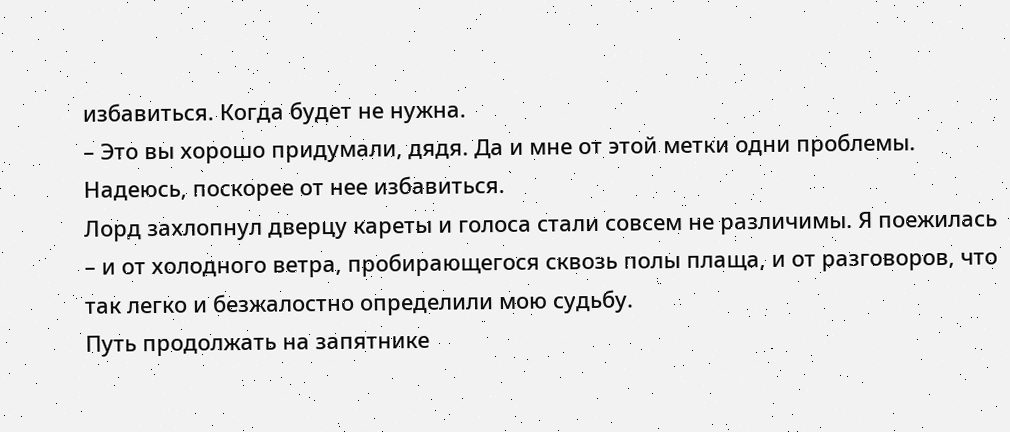избавиться. Когда будет не нужна.
– Это вы хорошо придумали, дядя. Да и мне от этой метки одни проблемы. Надеюсь, поскорее от нее избавиться.
Лорд захлопнул дверцу кареты и голоса стали совсем не различимы. Я поежилась – и от холодного ветра, пробирающегося сквозь полы плаща, и от разговоров, что так легко и безжалостно определили мою судьбу.
Путь продолжать на запятнике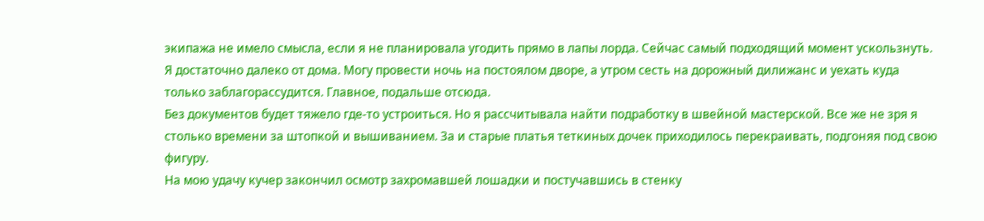экипажа не имело смысла, если я не планировала угодить прямо в лапы лорда. Сейчас самый подходящий момент ускользнуть.
Я достаточно далеко от дома. Могу провести ночь на постоялом дворе, а утром сесть на дорожный дилижанс и уехать куда только заблагорассудится. Главное, подальше отсюда.
Без документов будет тяжело где-то устроиться. Но я рассчитывала найти подработку в швейной мастерской. Все же не зря я столько времени за штопкой и вышиванием. За и старые платья теткиных дочек приходилось перекраивать, подгоняя под свою фигуру.
На мою удачу кучер закончил осмотр захромавшей лошадки и постучавшись в стенку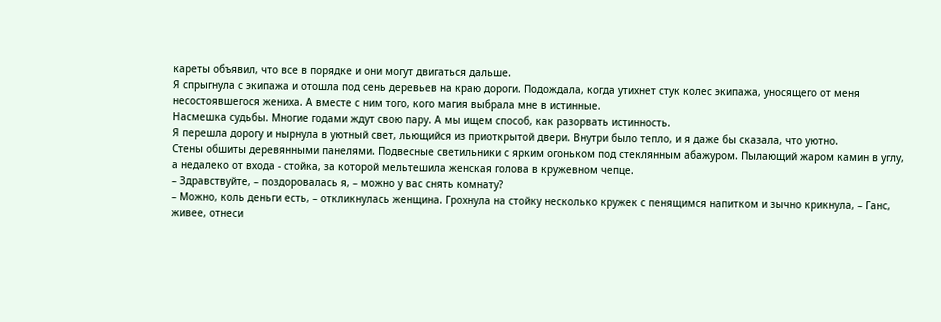кареты объявил, что все в порядке и они могут двигаться дальше.
Я спрыгнула с экипажа и отошла под сень деревьев на краю дороги. Подождала, когда утихнет стук колес экипажа, уносящего от меня несостоявшегося жениха. А вместе с ним того, кого магия выбрала мне в истинные.
Насмешка судьбы. Многие годами ждут свою пару. А мы ищем способ, как разорвать истинность.
Я перешла дорогу и нырнула в уютный свет, льющийся из приоткрытой двери. Внутри было тепло, и я даже бы сказала, что уютно.
Стены обшиты деревянными панелями. Подвесные светильники с ярким огоньком под стеклянным абажуром. Пылающий жаром камин в углу, а недалеко от входа - стойка, за которой мельтешила женская голова в кружевном чепце.
– Здравствуйте, – поздоровалась я, – можно у вас снять комнату?
– Можно, коль деньги есть, – откликнулась женщина. Грохнула на стойку несколько кружек с пенящимся напитком и зычно крикнула, – Ганс, живее, отнеси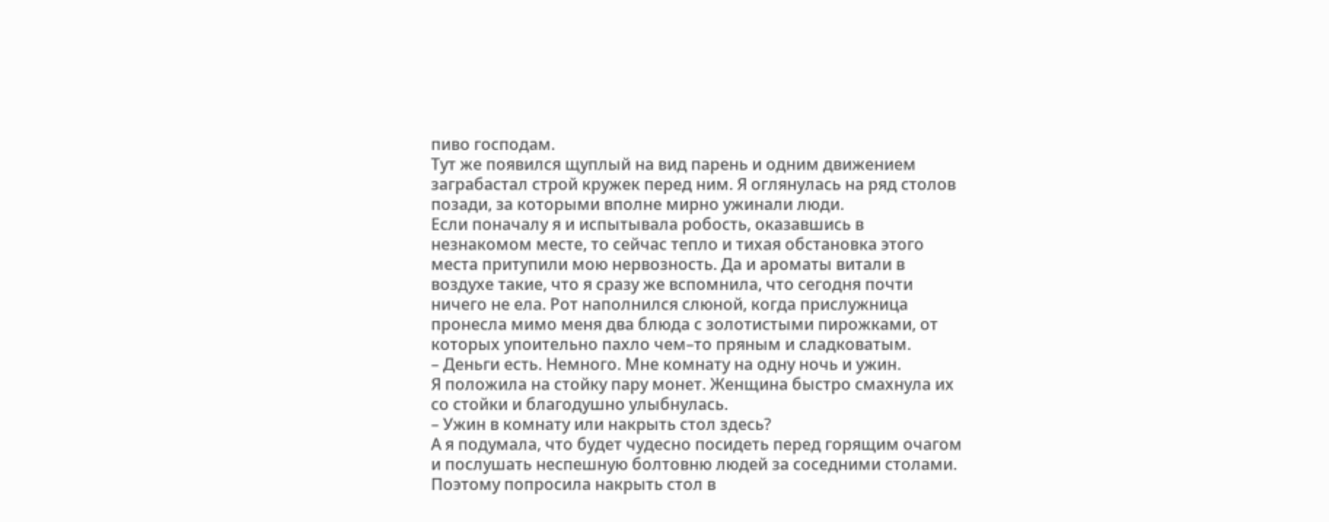пиво господам.
Тут же появился щуплый на вид парень и одним движением заграбастал строй кружек перед ним. Я оглянулась на ряд столов позади, за которыми вполне мирно ужинали люди.
Если поначалу я и испытывала робость, оказавшись в незнакомом месте, то сейчас тепло и тихая обстановка этого места притупили мою нервозность. Да и ароматы витали в воздухе такие, что я сразу же вспомнила, что сегодня почти ничего не ела. Рот наполнился слюной, когда прислужница пронесла мимо меня два блюда с золотистыми пирожками, от которых упоительно пахло чем–то пряным и сладковатым.
– Деньги есть. Немного. Мне комнату на одну ночь и ужин.
Я положила на стойку пару монет. Женщина быстро смахнула их со стойки и благодушно улыбнулась.
– Ужин в комнату или накрыть стол здесь?
А я подумала, что будет чудесно посидеть перед горящим очагом и послушать неспешную болтовню людей за соседними столами. Поэтому попросила накрыть стол в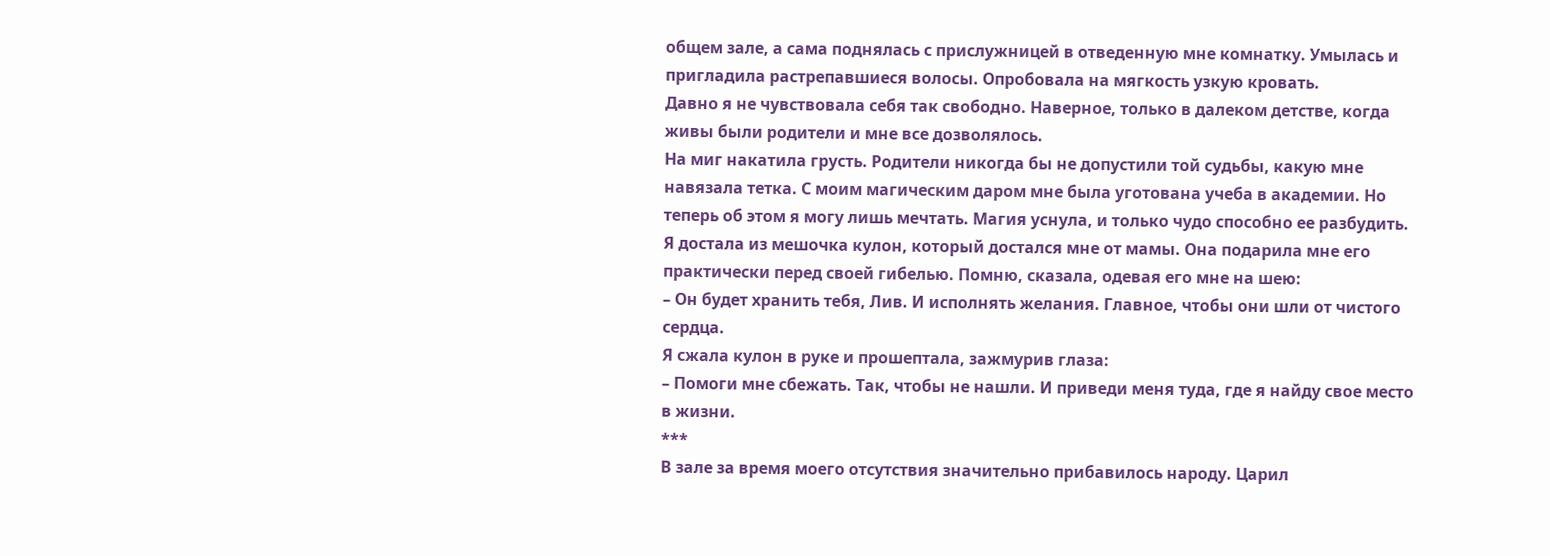общем зале, а сама поднялась с прислужницей в отведенную мне комнатку. Умылась и пригладила растрепавшиеся волосы. Опробовала на мягкость узкую кровать.
Давно я не чувствовала себя так свободно. Наверное, только в далеком детстве, когда живы были родители и мне все дозволялось.
На миг накатила грусть. Родители никогда бы не допустили той судьбы, какую мне навязала тетка. С моим магическим даром мне была уготована учеба в академии. Но теперь об этом я могу лишь мечтать. Магия уснула, и только чудо способно ее разбудить.
Я достала из мешочка кулон, который достался мне от мамы. Она подарила мне его практически перед своей гибелью. Помню, сказала, одевая его мне на шею:
– Он будет хранить тебя, Лив. И исполнять желания. Главное, чтобы они шли от чистого сердца.
Я сжала кулон в руке и прошептала, зажмурив глаза:
– Помоги мне сбежать. Так, чтобы не нашли. И приведи меня туда, где я найду свое место в жизни.
***
В зале за время моего отсутствия значительно прибавилось народу. Царил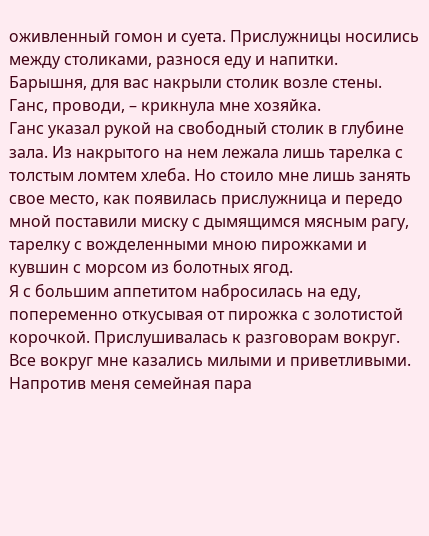оживленный гомон и суета. Прислужницы носились между столиками, разнося еду и напитки.
Барышня, для вас накрыли столик возле стены. Ганс, проводи, – крикнула мне хозяйка.
Ганс указал рукой на свободный столик в глубине зала. Из накрытого на нем лежала лишь тарелка с толстым ломтем хлеба. Но стоило мне лишь занять свое место, как появилась прислужница и передо мной поставили миску с дымящимся мясным рагу, тарелку с вожделенными мною пирожками и кувшин с морсом из болотных ягод.
Я с большим аппетитом набросилась на еду, попеременно откусывая от пирожка с золотистой корочкой. Прислушивалась к разговорам вокруг. Все вокруг мне казались милыми и приветливыми.
Напротив меня семейная пара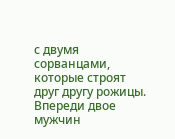с двумя сорванцами, которые строят друг другу рожицы. Впереди двое мужчин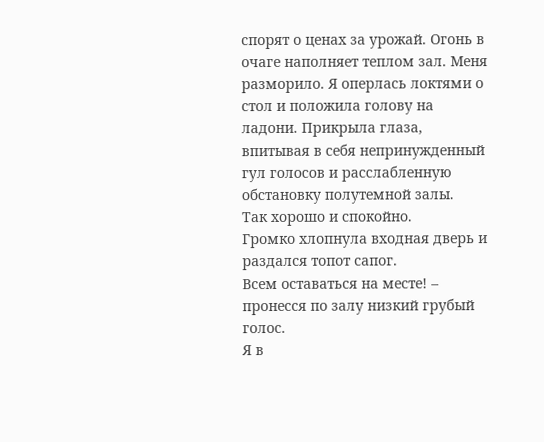спорят о ценах за урожай. Огонь в очаге наполняет теплом зал. Меня разморило. Я оперлась локтями о стол и положила голову на ладони. Прикрыла глаза, впитывая в себя непринужденный гул голосов и расслабленную обстановку полутемной залы.
Так хорошо и спокойно.
Громко хлопнула входная дверь и раздался топот сапог.
Всем оставаться на месте! – пронесся по залу низкий грубый голос.
Я в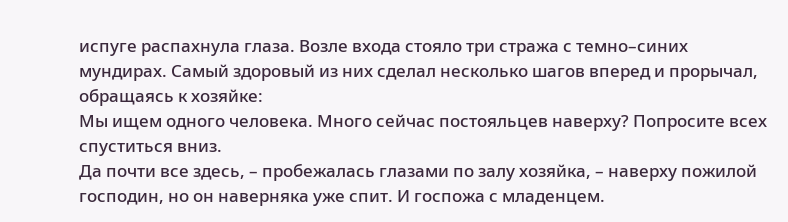испуге распахнула глаза. Возле входа стояло три стража с темно–синих мундирах. Самый здоровый из них сделал несколько шагов вперед и прорычал, обращаясь к хозяйке:
Мы ищем одного человека. Много сейчас постояльцев наверху? Попросите всех спуститься вниз.
Да почти все здесь, – пробежалась глазами по залу хозяйка, – наверху пожилой господин, но он наверняка уже спит. И госпожа с младенцем.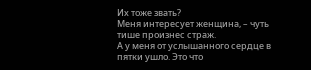Их тоже звать?
Меня интересует женщина, – чуть тише произнес страж.
А у меня от услышанного сердце в пятки ушло. Это что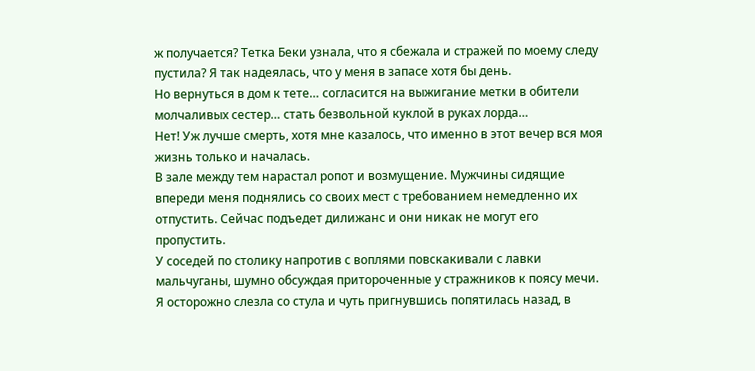ж получается? Тетка Беки узнала, что я сбежала и стражей по моему следу пустила? Я так надеялась, что у меня в запасе хотя бы день.
Но вернуться в дом к тете… согласится на выжигание метки в обители молчаливых сестер… стать безвольной куклой в руках лорда…
Нет! Уж лучше смерть, хотя мне казалось, что именно в этот вечер вся моя жизнь только и началась.
В зале между тем нарастал ропот и возмущение. Мужчины сидящие впереди меня поднялись со своих мест с требованием немедленно их отпустить. Сейчас подъедет дилижанс и они никак не могут его пропустить.
У соседей по столику напротив с воплями повскакивали с лавки мальчуганы, шумно обсуждая притороченные у стражников к поясу мечи.
Я осторожно слезла со стула и чуть пригнувшись попятилась назад, в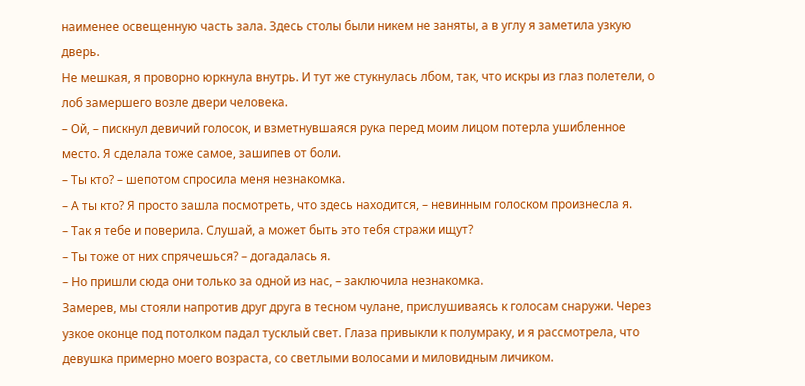наименее освещенную часть зала. Здесь столы были никем не заняты, а в углу я заметила узкую дверь.
Не мешкая, я проворно юркнула внутрь. И тут же стукнулась лбом, так, что искры из глаз полетели, о лоб замершего возле двери человека.
– Ой, – пискнул девичий голосок, и взметнувшаяся рука перед моим лицом потерла ушибленное место. Я сделала тоже самое, зашипев от боли.
– Ты кто? – шепотом спросила меня незнакомка.
– А ты кто? Я просто зашла посмотреть, что здесь находится, – невинным голоском произнесла я.
– Так я тебе и поверила. Слушай, а может быть это тебя стражи ищут?
– Ты тоже от них спрячешься? – догадалась я.
– Но пришли сюда они только за одной из нас, – заключила незнакомка.
Замерев, мы стояли напротив друг друга в тесном чулане, прислушиваясь к голосам снаружи. Через узкое оконце под потолком падал тусклый свет. Глаза привыкли к полумраку, и я рассмотрела, что девушка примерно моего возраста, со светлыми волосами и миловидным личиком.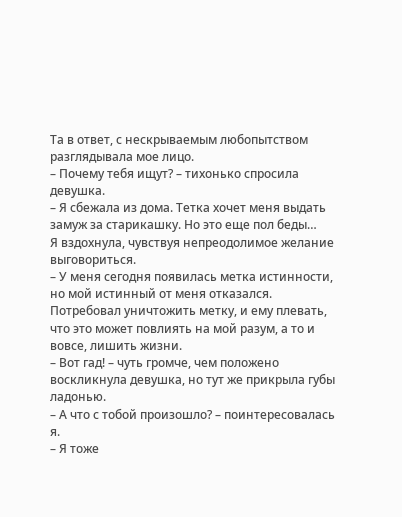Та в ответ, с нескрываемым любопытством разглядывала мое лицо.
– Почему тебя ищут? – тихонько спросила девушка.
– Я сбежала из дома. Тетка хочет меня выдать замуж за старикашку. Но это еще пол беды…
Я вздохнула, чувствуя непреодолимое желание выговориться.
– У меня сегодня появилась метка истинности, но мой истинный от меня отказался. Потребовал уничтожить метку, и ему плевать, что это может повлиять на мой разум, а то и вовсе, лишить жизни.
– Вот гад! – чуть громче, чем положено воскликнула девушка, но тут же прикрыла губы ладонью.
– А что с тобой произошло? – поинтересовалась я.
– Я тоже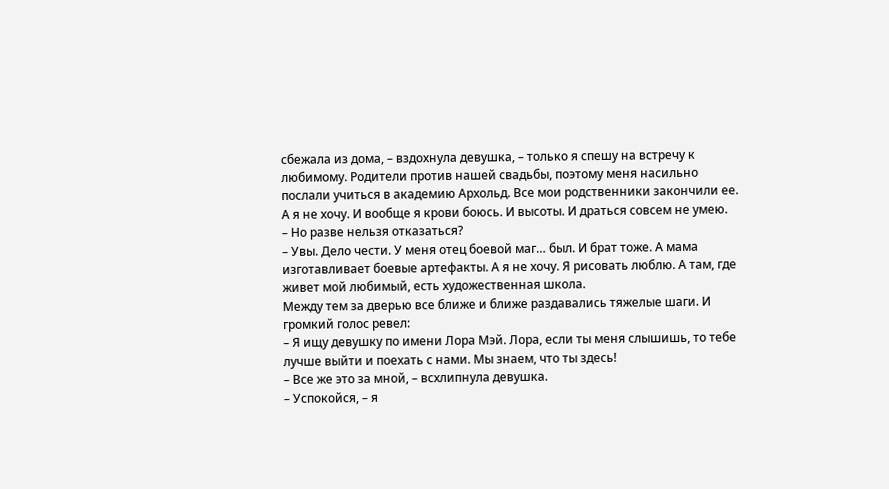сбежала из дома, – вздохнула девушка, – только я спешу на встречу к любимому. Родители против нашей свадьбы, поэтому меня насильно послали учиться в академию Архольд. Все мои родственники закончили ее. А я не хочу. И вообще я крови боюсь. И высоты. И драться совсем не умею.
– Но разве нельзя отказаться?
– Увы. Дело чести. У меня отец боевой маг… был. И брат тоже. А мама изготавливает боевые артефакты. А я не хочу. Я рисовать люблю. А там, где живет мой любимый, есть художественная школа.
Между тем за дверью все ближе и ближе раздавались тяжелые шаги. И громкий голос ревел:
– Я ищу девушку по имени Лора Мэй. Лора, если ты меня слышишь, то тебе лучше выйти и поехать с нами. Мы знаем, что ты здесь!
– Все же это за мной, – всхлипнула девушка.
– Успокойся, – я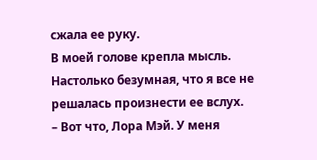сжала ее руку.
В моей голове крепла мысль. Настолько безумная, что я все не решалась произнести ее вслух.
– Вот что, Лора Мэй. У меня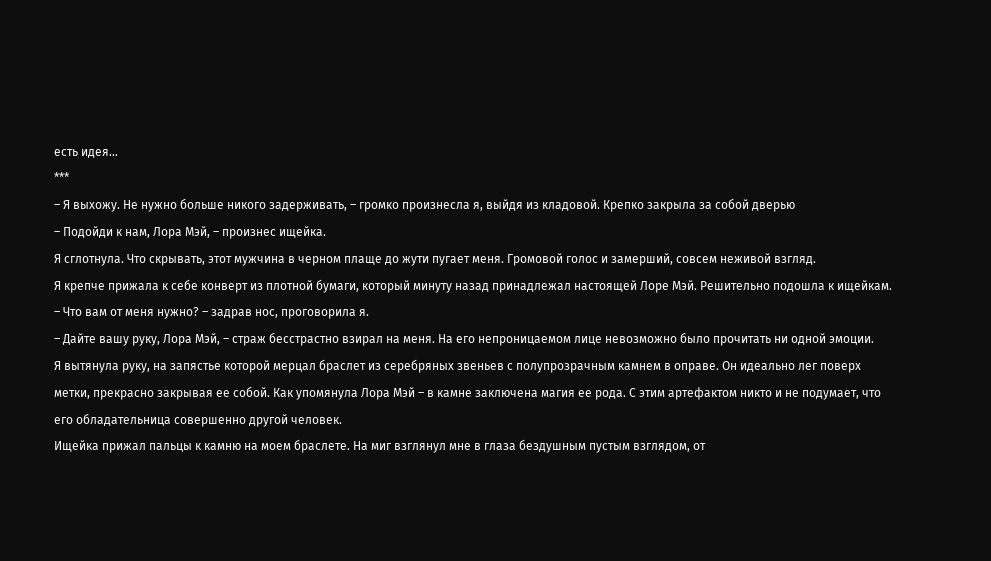есть идея…
***
– Я выхожу. Не нужно больше никого задерживать, – громко произнесла я, выйдя из кладовой. Крепко закрыла за собой дверью
– Подойди к нам, Лора Мэй, – произнес ищейка.
Я сглотнула. Что скрывать, этот мужчина в черном плаще до жути пугает меня. Громовой голос и замерший, совсем неживой взгляд.
Я крепче прижала к себе конверт из плотной бумаги, который минуту назад принадлежал настоящей Лоре Мэй. Решительно подошла к ищейкам.
– Что вам от меня нужно? – задрав нос, проговорила я.
– Дайте вашу руку, Лора Мэй, – страж бесстрастно взирал на меня. На его непроницаемом лице невозможно было прочитать ни одной эмоции.
Я вытянула руку, на запястье которой мерцал браслет из серебряных звеньев с полупрозрачным камнем в оправе. Он идеально лег поверх метки, прекрасно закрывая ее собой. Как упомянула Лора Мэй – в камне заключена магия ее рода. С этим артефактом никто и не подумает, что его обладательница совершенно другой человек.
Ищейка прижал пальцы к камню на моем браслете. На миг взглянул мне в глаза бездушным пустым взглядом, от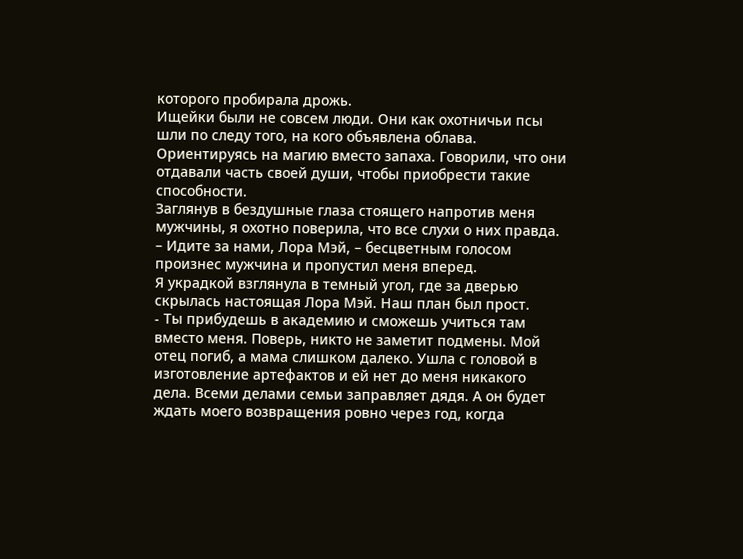которого пробирала дрожь.
Ищейки были не совсем люди. Они как охотничьи псы шли по следу того, на кого объявлена облава. Ориентируясь на магию вместо запаха. Говорили, что они отдавали часть своей души, чтобы приобрести такие способности.
Заглянув в бездушные глаза стоящего напротив меня мужчины, я охотно поверила, что все слухи о них правда.
– Идите за нами, Лора Мэй, – бесцветным голосом произнес мужчина и пропустил меня вперед.
Я украдкой взглянула в темный угол, где за дверью скрылась настоящая Лора Мэй. Наш план был прост.
- Ты прибудешь в академию и сможешь учиться там вместо меня. Поверь, никто не заметит подмены. Мой отец погиб, а мама слишком далеко. Ушла с головой в изготовление артефактов и ей нет до меня никакого дела. Всеми делами семьи заправляет дядя. А он будет ждать моего возвращения ровно через год, когда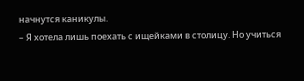начнутся каникулы.
– Я хотела лишь поехать с ищейками в столицу. Но учиться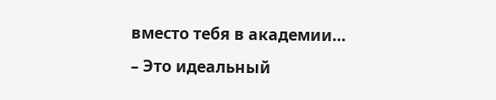вместо тебя в академии…
– Это идеальный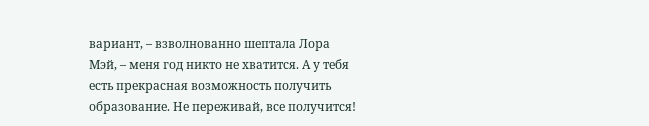вариант, – взволнованно шептала Лора Мэй, – меня год никто не хватится. А у тебя есть прекрасная возможность получить образование. Не переживай, все получится!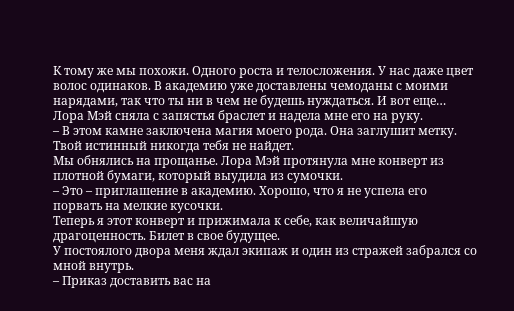К тому же мы похожи. Одного роста и телосложения. У нас даже цвет волос одинаков. В академию уже доставлены чемоданы с моими нарядами, так что ты ни в чем не будешь нуждаться. И вот еще…
Лора Мэй сняла с запястья браслет и надела мне его на руку.
– В этом камне заключена магия моего рода. Она заглушит метку. Твой истинный никогда тебя не найдет.
Мы обнялись на прощанье. Лора Мэй протянула мне конверт из плотной бумаги, который выудила из сумочки.
– Это – приглашение в академию. Хорошо, что я не успела его порвать на мелкие кусочки.
Теперь я этот конверт и прижимала к себе, как величайшую драгоценность. Билет в свое будущее.
У постоялого двора меня ждал экипаж и один из стражей забрался со мной внутрь.
– Приказ доставить вас на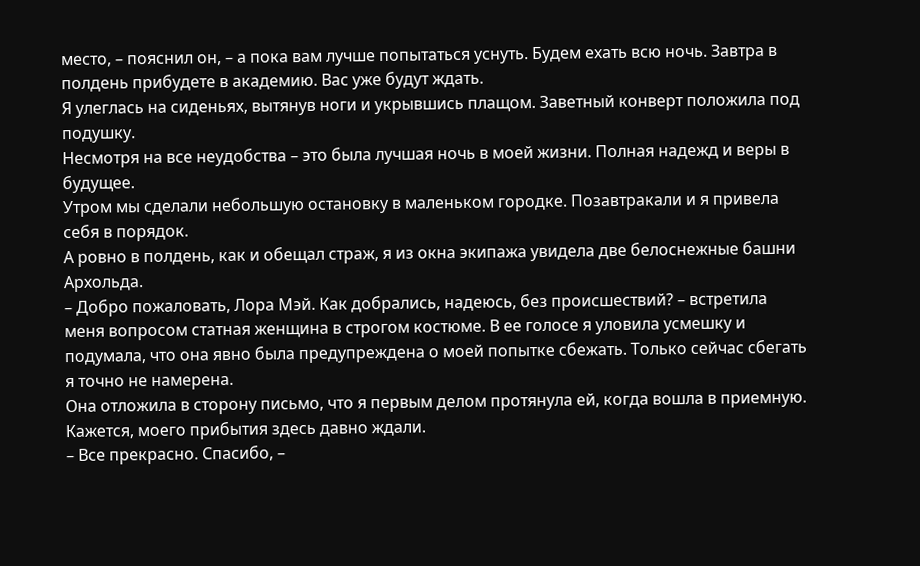место, – пояснил он, – а пока вам лучше попытаться уснуть. Будем ехать всю ночь. Завтра в полдень прибудете в академию. Вас уже будут ждать.
Я улеглась на сиденьях, вытянув ноги и укрывшись плащом. Заветный конверт положила под подушку.
Несмотря на все неудобства – это была лучшая ночь в моей жизни. Полная надежд и веры в будущее.
Утром мы сделали небольшую остановку в маленьком городке. Позавтракали и я привела себя в порядок.
А ровно в полдень, как и обещал страж, я из окна экипажа увидела две белоснежные башни Архольда.
– Добро пожаловать, Лора Мэй. Как добрались, надеюсь, без происшествий? – встретила меня вопросом статная женщина в строгом костюме. В ее голосе я уловила усмешку и подумала, что она явно была предупреждена о моей попытке сбежать. Только сейчас сбегать я точно не намерена.
Она отложила в сторону письмо, что я первым делом протянула ей, когда вошла в приемную. Кажется, моего прибытия здесь давно ждали.
– Все прекрасно. Спасибо, –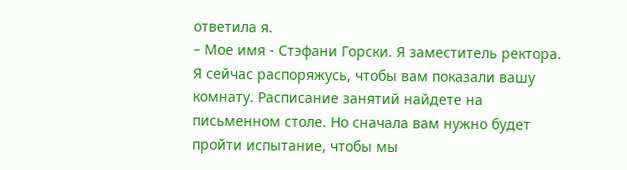ответила я.
– Мое имя - Стэфани Горски. Я заместитель ректора. Я сейчас распоряжусь, чтобы вам показали вашу комнату. Расписание занятий найдете на письменном столе. Но сначала вам нужно будет пройти испытание, чтобы мы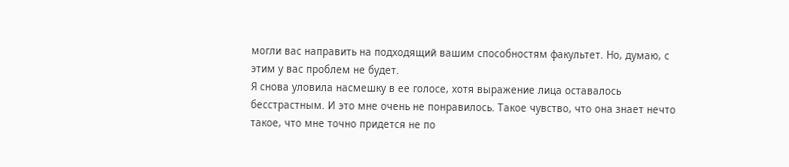могли вас направить на подходящий вашим способностям факультет. Но, думаю, с этим у вас проблем не будет.
Я снова уловила насмешку в ее голосе, хотя выражение лица оставалось бесстрастным. И это мне очень не понравилось. Такое чувство, что она знает нечто такое, что мне точно придется не по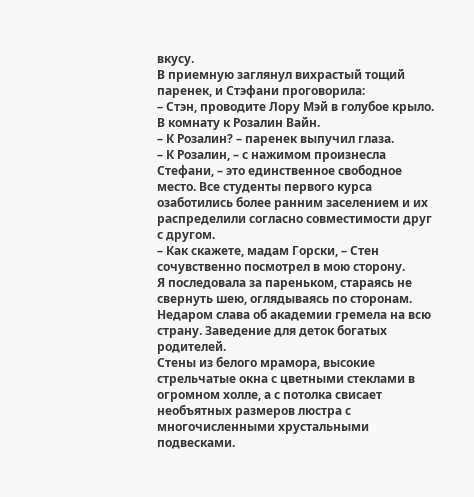вкусу.
В приемную заглянул вихрастый тощий паренек, и Стэфани проговорила:
– Стэн, проводите Лору Мэй в голубое крыло. В комнату к Розалин Вайн.
– К Розалин? – паренек выпучил глаза.
– К Розалин, – с нажимом произнесла Стефани, – это единственное свободное место. Все студенты первого курса озаботились более ранним заселением и их распределили согласно совместимости друг с другом.
– Как скажете, мадам Горски, – Стен сочувственно посмотрел в мою сторону.
Я последовала за пареньком, стараясь не свернуть шею, оглядываясь по сторонам.
Недаром слава об академии гремела на всю страну. Заведение для деток богатых родителей.
Стены из белого мрамора, высокие стрельчатые окна с цветными стеклами в огромном холле, а с потолка свисает необъятных размеров люстра с многочисленными хрустальными подвесками.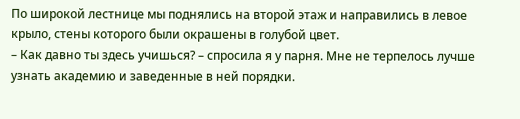По широкой лестнице мы поднялись на второй этаж и направились в левое крыло, стены которого были окрашены в голубой цвет.
– Как давно ты здесь учишься? – спросила я у парня. Мне не терпелось лучше узнать академию и заведенные в ней порядки.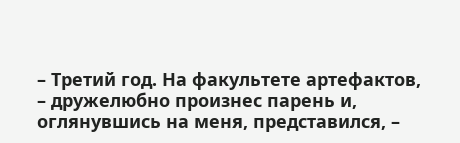– Третий год. На факультете артефактов, – дружелюбно произнес парень и, оглянувшись на меня, представился, –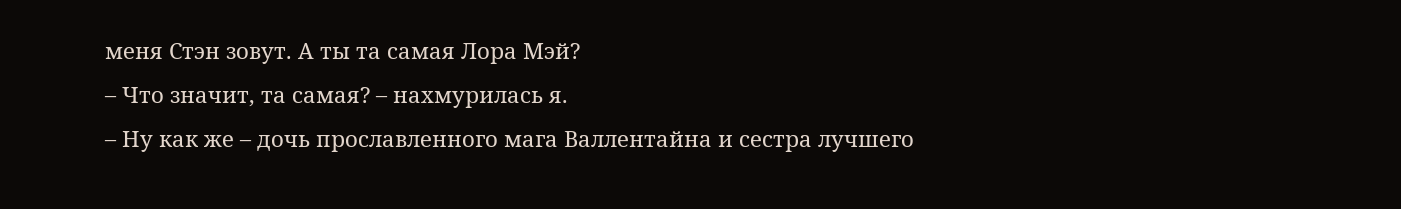меня Стэн зовут. А ты та самая Лора Мэй?
– Что значит, та самая? – нахмурилась я.
– Ну как же – дочь прославленного мага Валлентайна и сестра лучшего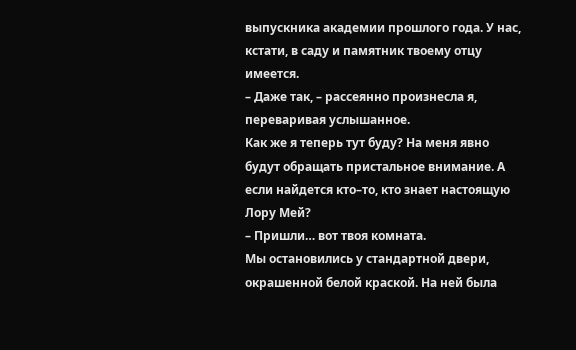выпускника академии прошлого года. У нас, кстати, в саду и памятник твоему отцу имеется.
– Даже так, – рассеянно произнесла я, переваривая услышанное.
Как же я теперь тут буду? На меня явно будут обращать пристальное внимание. А если найдется кто–то, кто знает настоящую Лору Мей?
– Пришли… вот твоя комната.
Мы остановились у стандартной двери, окрашенной белой краской. На ней была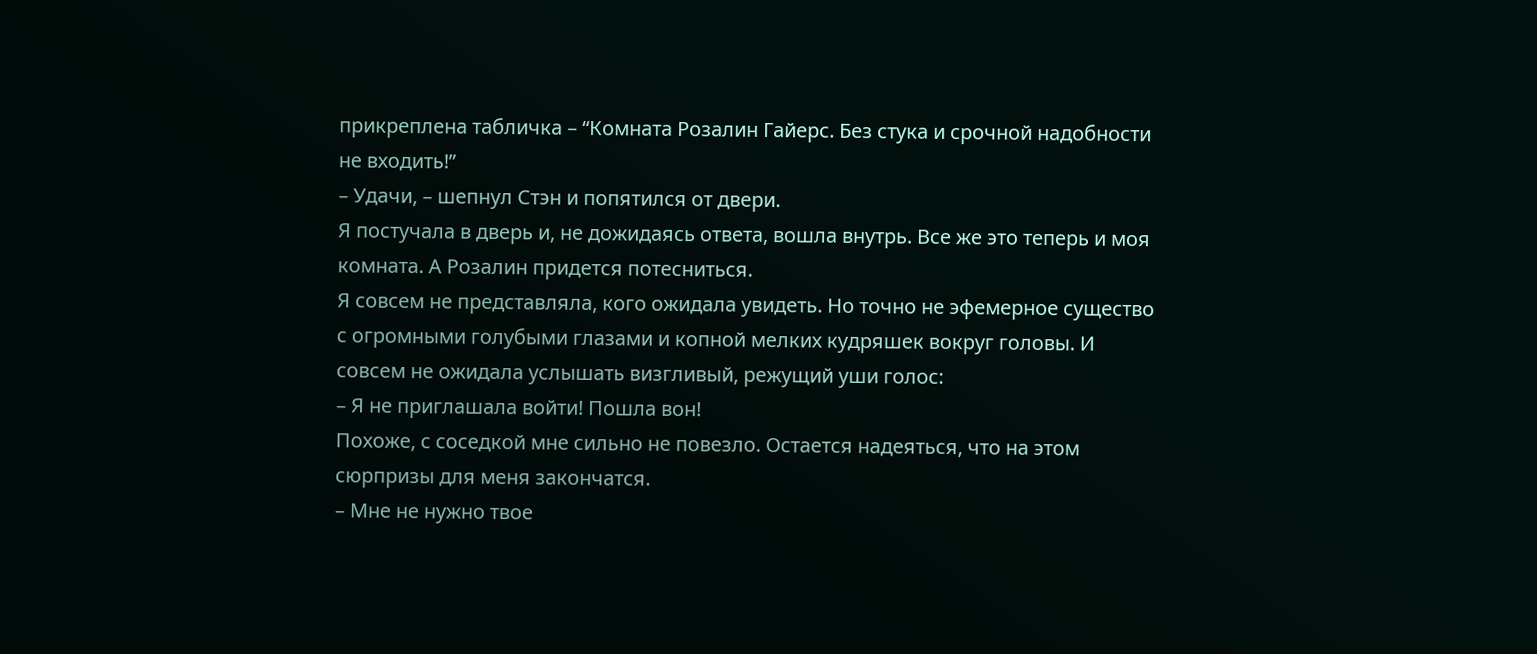прикреплена табличка – “Комната Розалин Гайерс. Без стука и срочной надобности не входить!”
– Удачи, – шепнул Стэн и попятился от двери.
Я постучала в дверь и, не дожидаясь ответа, вошла внутрь. Все же это теперь и моя комната. А Розалин придется потесниться.
Я совсем не представляла, кого ожидала увидеть. Но точно не эфемерное существо с огромными голубыми глазами и копной мелких кудряшек вокруг головы. И совсем не ожидала услышать визгливый, режущий уши голос:
– Я не приглашала войти! Пошла вон!
Похоже, с соседкой мне сильно не повезло. Остается надеяться, что на этом сюрпризы для меня закончатся.
– Мне не нужно твое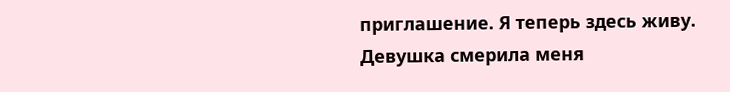приглашение. Я теперь здесь живу.
Девушка смерила меня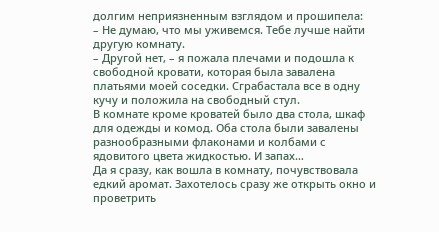долгим неприязненным взглядом и прошипела:
– Не думаю, что мы уживемся. Тебе лучше найти другую комнату.
– Другой нет, – я пожала плечами и подошла к свободной кровати, которая была завалена платьями моей соседки. Сграбастала все в одну кучу и положила на свободный стул.
В комнате кроме кроватей было два стола, шкаф для одежды и комод. Оба стола были завалены разнообразными флаконами и колбами с ядовитого цвета жидкостью. И запах…
Да я сразу, как вошла в комнату, почувствовала едкий аромат. Захотелось сразу же открыть окно и проветрить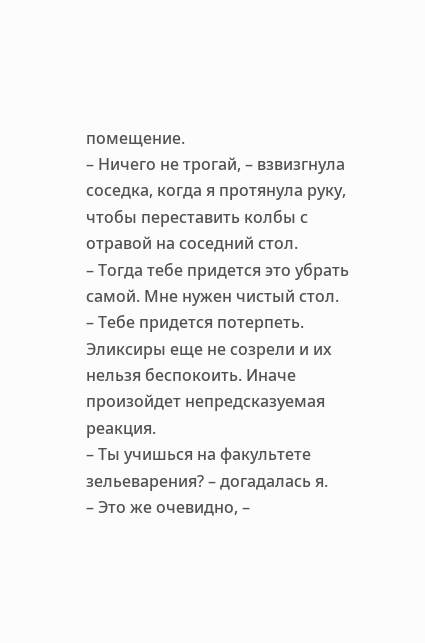помещение.
– Ничего не трогай, – взвизгнула соседка, когда я протянула руку, чтобы переставить колбы с отравой на соседний стол.
– Тогда тебе придется это убрать самой. Мне нужен чистый стол.
– Тебе придется потерпеть. Эликсиры еще не созрели и их нельзя беспокоить. Иначе произойдет непредсказуемая реакция.
– Ты учишься на факультете зельеварения? – догадалась я.
– Это же очевидно, –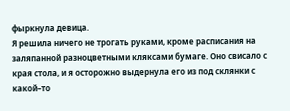фыркнула девица.
Я решила ничего не трогать руками, кроме расписания на заляпанной разноцветными кляксами бумаге. Оно свисало с края стола, и я осторожно выдернула его из под склянки с какой–то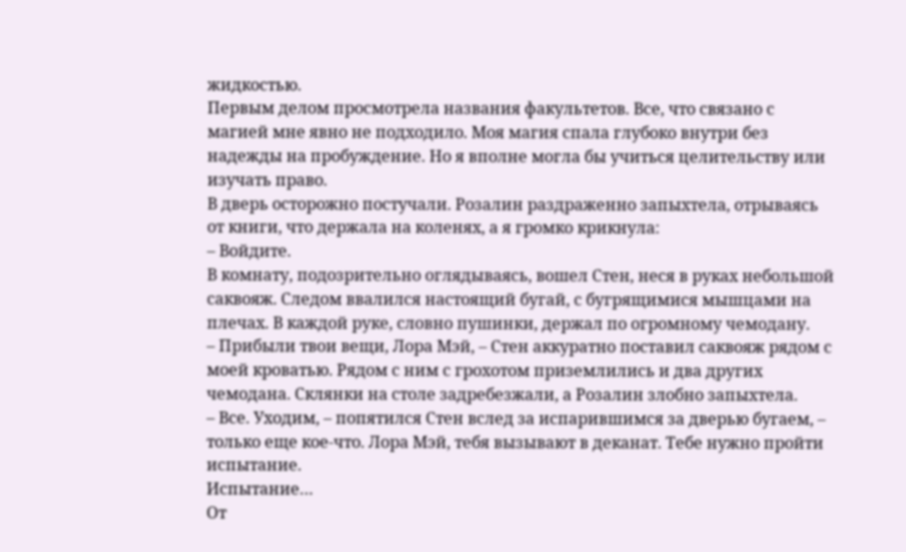жидкостью.
Первым делом просмотрела названия факультетов. Все, что связано с магией мне явно не подходило. Моя магия спала глубоко внутри без надежды на пробуждение. Но я вполне могла бы учиться целительству или изучать право.
В дверь осторожно постучали. Розалин раздраженно запыхтела, отрываясь от книги, что держала на коленях, а я громко крикнула:
– Войдите.
В комнату, подозрительно оглядываясь, вошел Стен, неся в руках небольшой саквояж. Следом ввалился настоящий бугай, с бугрящимися мышцами на плечах. В каждой руке, словно пушинки, держал по огромному чемодану.
– Прибыли твои вещи, Лора Мэй, – Стен аккуратно поставил саквояж рядом с моей кроватью. Рядом с ним с грохотом приземлились и два других чемодана. Склянки на столе задребезжали, а Розалин злобно запыхтела.
– Все. Уходим, – попятился Стен вслед за испарившимся за дверью бугаем, – только еще кое-что. Лора Мэй, тебя вызывают в деканат. Тебе нужно пройти испытание.
Испытание…
От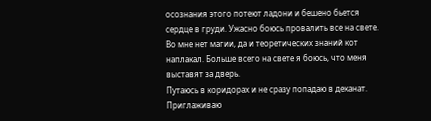осознания этого потеют ладони и бешено бьется сердце в груди. Ужасно боюсь провалить все на свете. Во мне нет магии, да и теоретических знаний кот наплакал. Больше всего на свете я боюсь, что меня выставят за дверь.
Путаюсь в коридорах и не сразу попадаю в деканат. Приглаживаю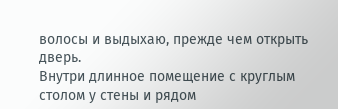волосы и выдыхаю, прежде чем открыть дверь.
Внутри длинное помещение с круглым столом у стены и рядом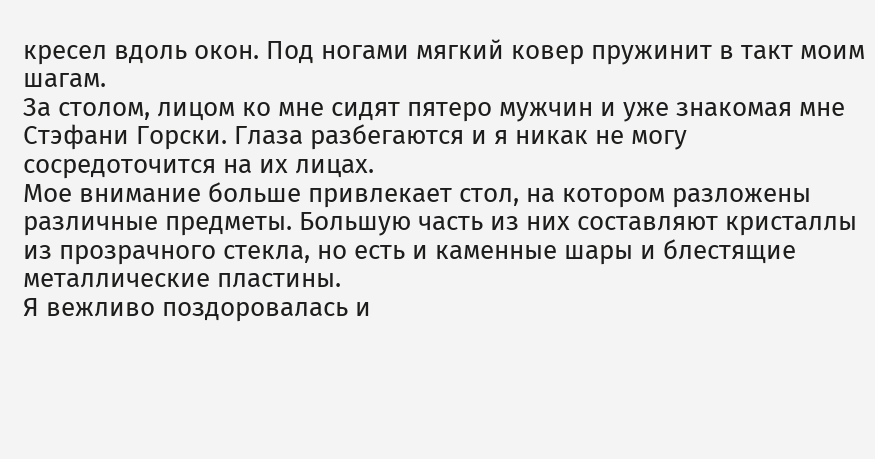кресел вдоль окон. Под ногами мягкий ковер пружинит в такт моим шагам.
За столом, лицом ко мне сидят пятеро мужчин и уже знакомая мне Стэфани Горски. Глаза разбегаются и я никак не могу сосредоточится на их лицах.
Мое внимание больше привлекает стол, на котором разложены различные предметы. Большую часть из них составляют кристаллы из прозрачного стекла, но есть и каменные шары и блестящие металлические пластины.
Я вежливо поздоровалась и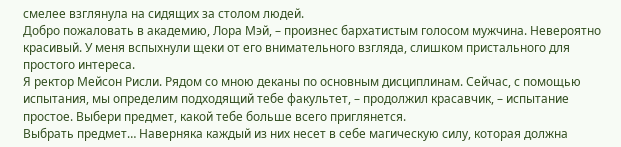смелее взглянула на сидящих за столом людей.
Добро пожаловать в академию, Лора Мэй, – произнес бархатистым голосом мужчина. Невероятно красивый. У меня вспыхнули щеки от его внимательного взгляда, слишком пристального для простого интереса.
Я ректор Мейсон Рисли. Рядом со мною деканы по основным дисциплинам. Сейчас, с помощью испытания, мы определим подходящий тебе факультет, – продолжил красавчик, – испытание простое. Выбери предмет, какой тебе больше всего приглянется.
Выбрать предмет… Наверняка каждый из них несет в себе магическую силу, которая должна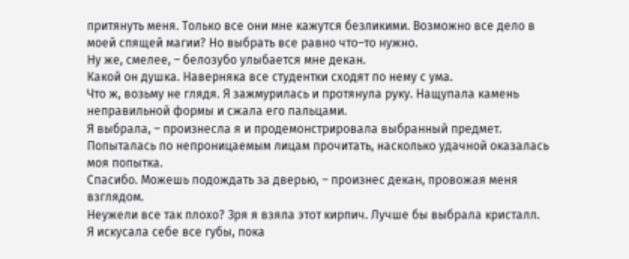притянуть меня. Только все они мне кажутся безликими. Возможно все дело в моей спящей магии? Но выбрать все равно что–то нужно.
Ну же, смелее, – белозубо улыбается мне декан.
Какой он душка. Наверняка все студентки сходят по нему с ума.
Что ж, возьму не глядя. Я зажмурилась и протянула руку. Нащупала камень неправильной формы и сжала его пальцами.
Я выбрала, – произнесла я и продемонстрировала выбранный предмет.
Попыталась по непроницаемым лицам прочитать, насколько удачной оказалась моя попытка.
Спасибо. Можешь подождать за дверью, – произнес декан, провожая меня взглядом.
Неужели все так плохо? Зря я взяла этот кирпич. Лучше бы выбрала кристалл.
Я искусала себе все губы, пока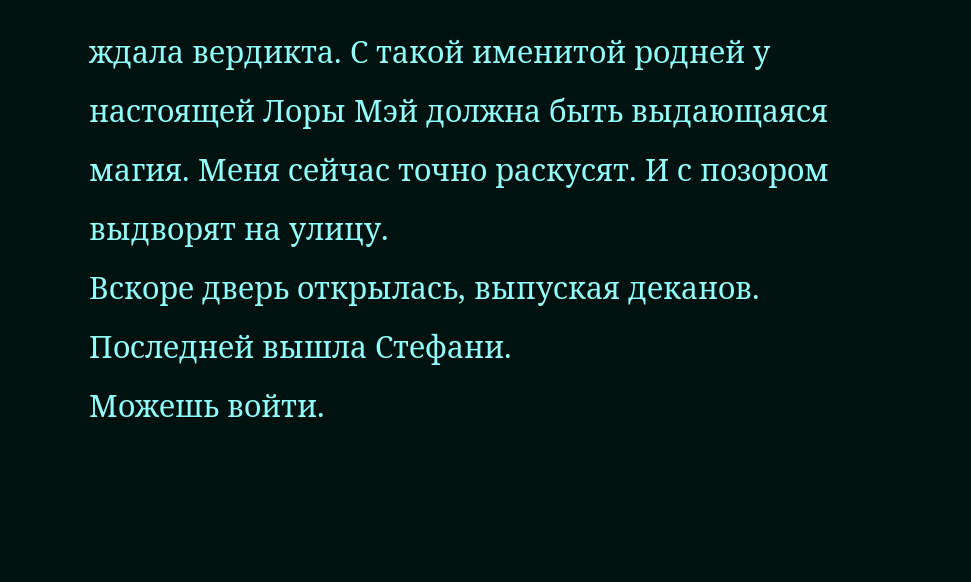ждала вердикта. С такой именитой родней у настоящей Лоры Мэй должна быть выдающаяся магия. Меня сейчас точно раскусят. И с позором выдворят на улицу.
Вскоре дверь открылась, выпуская деканов. Последней вышла Стефани.
Можешь войти.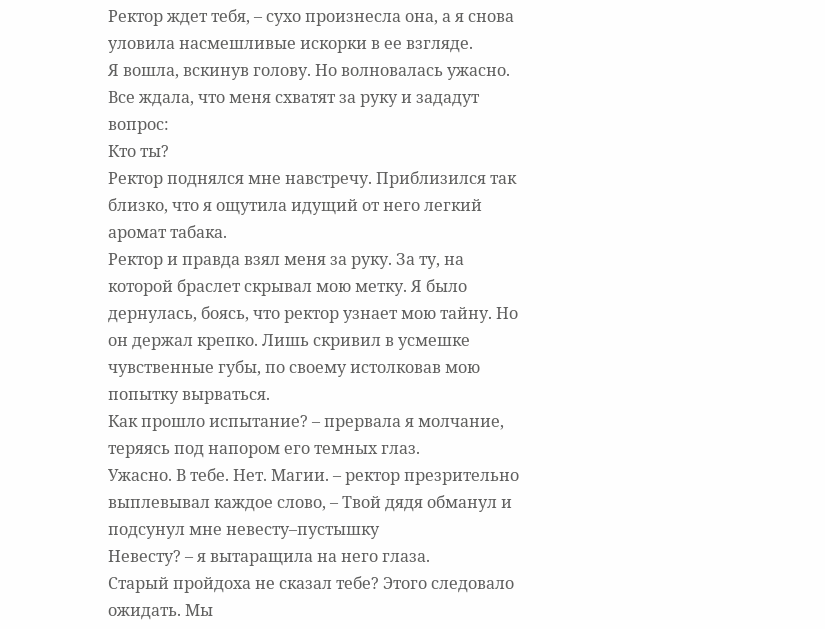Ректор ждет тебя, – сухо произнесла она, а я снова уловила насмешливые искорки в ее взгляде.
Я вошла, вскинув голову. Но волновалась ужасно. Все ждала, что меня схватят за руку и зададут вопрос:
Кто ты?
Ректор поднялся мне навстречу. Приблизился так близко, что я ощутила идущий от него легкий аромат табака.
Ректор и правда взял меня за руку. За ту, на которой браслет скрывал мою метку. Я было дернулась, боясь, что ректор узнает мою тайну. Но он держал крепко. Лишь скривил в усмешке чувственные губы, по своему истолковав мою попытку вырваться.
Как прошло испытание? – прервала я молчание, теряясь под напором его темных глаз.
Ужасно. В тебе. Нет. Магии. – ректор презрительно выплевывал каждое слово, – Твой дядя обманул и подсунул мне невесту–пустышку
Невесту? – я вытаращила на него глаза.
Старый пройдоха не сказал тебе? Этого следовало ожидать. Мы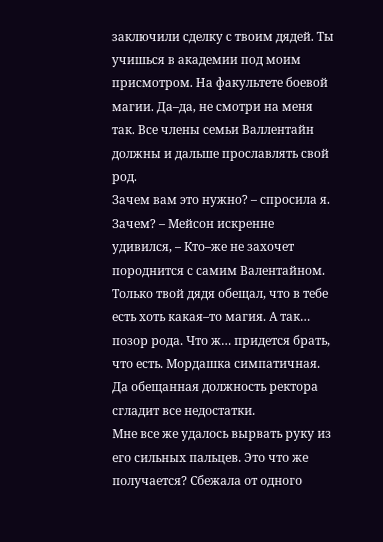заключили сделку с твоим дядей. Ты учишься в академии под моим присмотром. На факультете боевой магии. Да–да, не смотри на меня так. Все члены семьи Валлентайн должны и дальше прославлять свой род.
Зачем вам это нужно? – спросила я.
Зачем? – Мейсон искренне удивился, – Кто–же не захочет породнится с самим Валентайном. Только твой дядя обещал, что в тебе есть хоть какая–то магия. А так… позор рода. Что ж… придется брать, что есть. Мордашка симпатичная. Да обещанная должность ректора сгладит все недостатки.
Мне все же удалось вырвать руку из его сильных пальцев. Это что же получается? Сбежала от одного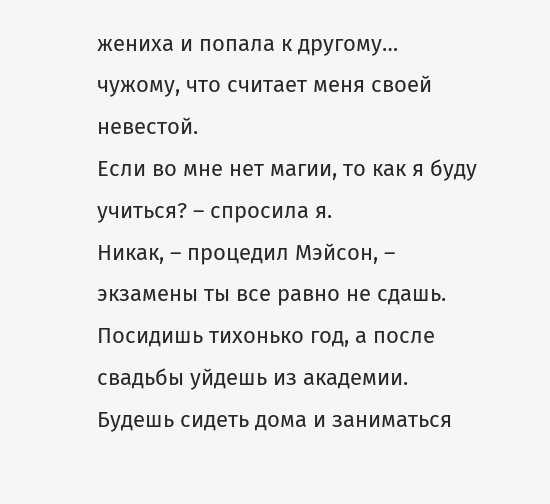жениха и попала к другому… чужому, что считает меня своей невестой.
Если во мне нет магии, то как я буду учиться? – спросила я.
Никак, – процедил Мэйсон, – экзамены ты все равно не сдашь. Посидишь тихонько год, а после свадьбы уйдешь из академии. Будешь сидеть дома и заниматься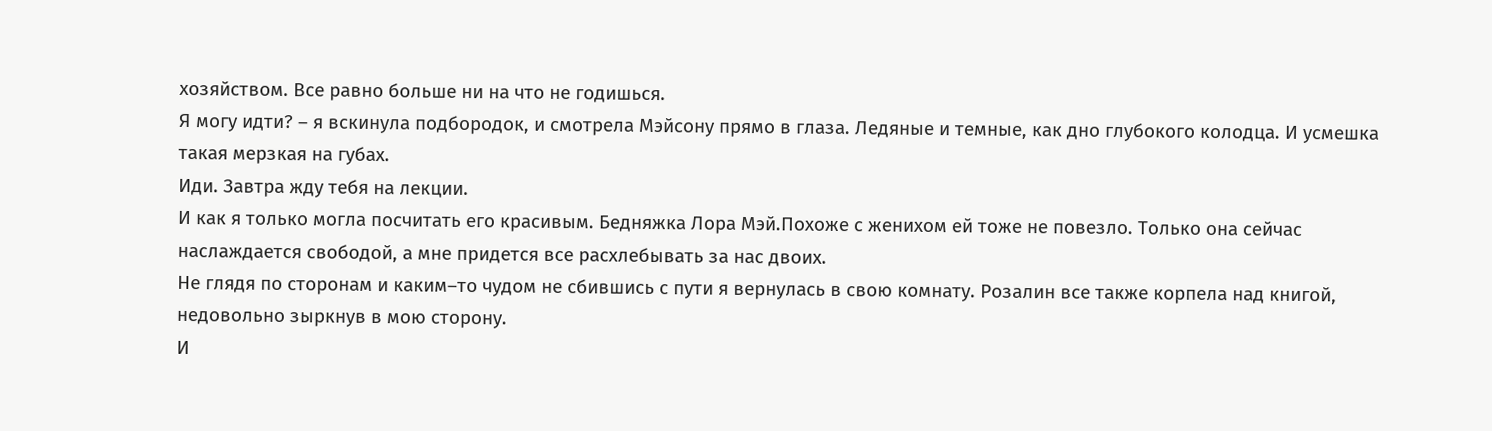хозяйством. Все равно больше ни на что не годишься.
Я могу идти? – я вскинула подбородок, и смотрела Мэйсону прямо в глаза. Ледяные и темные, как дно глубокого колодца. И усмешка такая мерзкая на губах.
Иди. Завтра жду тебя на лекции.
И как я только могла посчитать его красивым. Бедняжка Лора Мэй.Похоже с женихом ей тоже не повезло. Только она сейчас наслаждается свободой, а мне придется все расхлебывать за нас двоих.
Не глядя по сторонам и каким–то чудом не сбившись с пути я вернулась в свою комнату. Розалин все также корпела над книгой, недовольно зыркнув в мою сторону.
И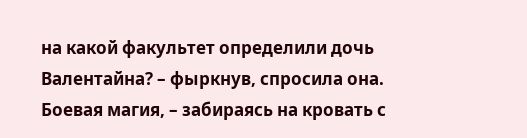на какой факультет определили дочь Валентайна? – фыркнув, спросила она.
Боевая магия, – забираясь на кровать с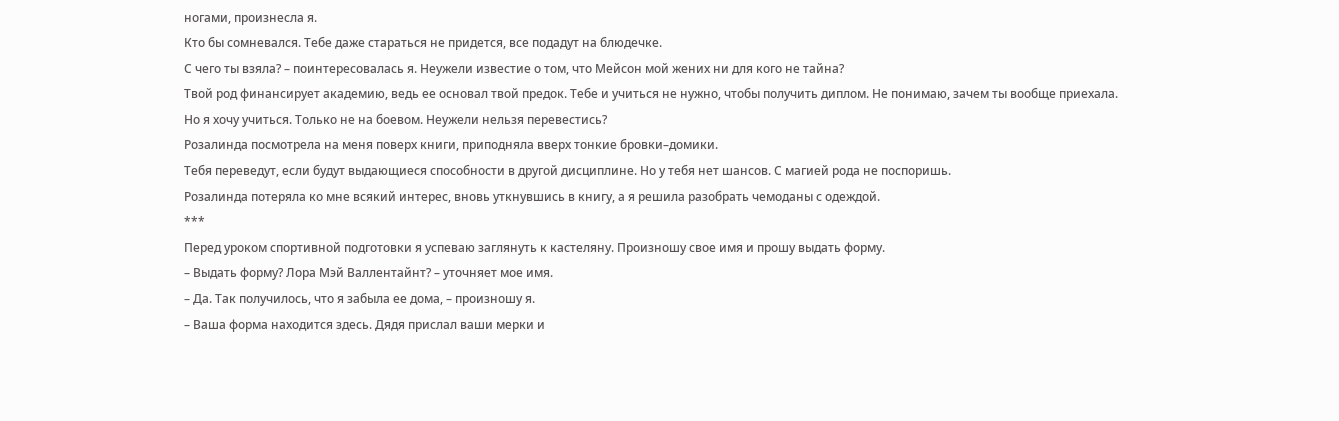ногами, произнесла я.
Кто бы сомневался. Тебе даже стараться не придется, все подадут на блюдечке.
С чего ты взяла? – поинтересовалась я. Неужели известие о том, что Мейсон мой жених ни для кого не тайна?
Твой род финансирует академию, ведь ее основал твой предок. Тебе и учиться не нужно, чтобы получить диплом. Не понимаю, зачем ты вообще приехала.
Но я хочу учиться. Только не на боевом. Неужели нельзя перевестись?
Розалинда посмотрела на меня поверх книги, приподняла вверх тонкие бровки–домики.
Тебя переведут, если будут выдающиеся способности в другой дисциплине. Но у тебя нет шансов. С магией рода не поспоришь.
Розалинда потеряла ко мне всякий интерес, вновь уткнувшись в книгу, а я решила разобрать чемоданы с одеждой.
***
Перед уроком спортивной подготовки я успеваю заглянуть к кастеляну. Произношу свое имя и прошу выдать форму.
– Выдать форму? Лора Мэй Валлентайнт? – уточняет мое имя.
– Да. Так получилось, что я забыла ее дома, – произношу я.
– Ваша форма находится здесь. Дядя прислал ваши мерки и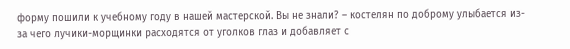форму пошили к учебному году в нашей мастерской. Вы не знали? – костелян по доброму улыбается из-за чего лучики-морщинки расходятся от уголков глаз и добавляет с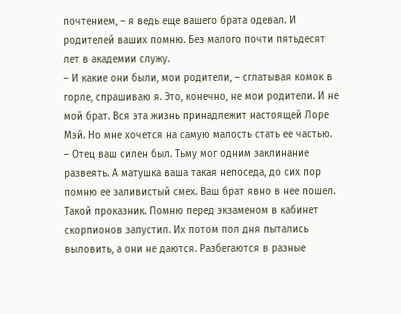почтением, – я ведь еще вашего брата одевал. И родителей ваших помню. Без малого почти пятьдесят лет в академии служу.
– И какие они были, мои родители, – сглатывая комок в горле, спрашиваю я. Это, конечно, не мои родители. И не мой брат. Вся эта жизнь принадлежит настоящей Лоре Мэй. Но мне хочется на самую малость стать ее частью.
– Отец ваш силен был. Тьму мог одним заклинание развеять. А матушка ваша такая непоседа, до сих пор помню ее заливистый смех. Ваш брат явно в нее пошел. Такой проказник. Помню перед экзаменом в кабинет скорпионов запустил. Их потом пол дня пытались выловить, а они не даются. Разбегаются в разные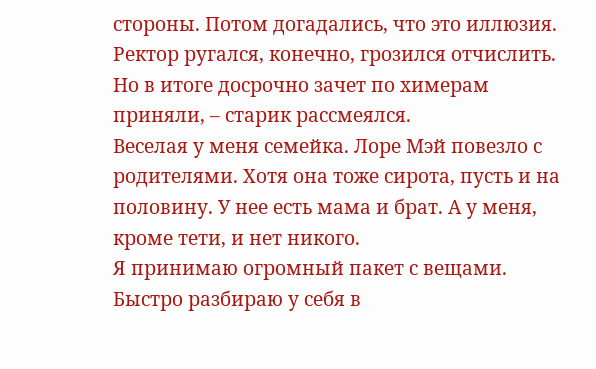стороны. Потом догадались, что это иллюзия. Ректор ругался, конечно, грозился отчислить. Но в итоге досрочно зачет по химерам приняли, – старик рассмеялся.
Веселая у меня семейка. Лоре Мэй повезло с родителями. Хотя она тоже сирота, пусть и на половину. У нее есть мама и брат. А у меня, кроме тети, и нет никого.
Я принимаю огромный пакет с вещами. Быстро разбираю у себя в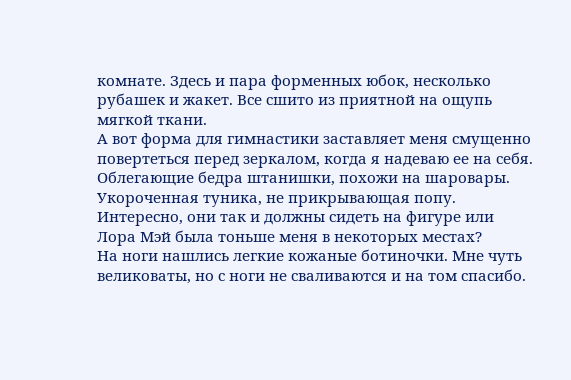комнате. Здесь и пара форменных юбок, несколько рубашек и жакет. Все сшито из приятной на ощупь мягкой ткани.
А вот форма для гимнастики заставляет меня смущенно повертеться перед зеркалом, когда я надеваю ее на себя. Облегающие бедра штанишки, похожи на шаровары. Укороченная туника, не прикрывающая попу.
Интересно, они так и должны сидеть на фигуре или Лора Мэй была тоньше меня в некоторых местах?
На ноги нашлись легкие кожаные ботиночки. Мне чуть великоваты, но с ноги не сваливаются и на том спасибо.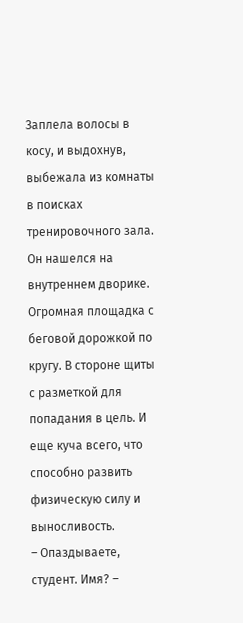Заплела волосы в косу, и выдохнув, выбежала из комнаты в поисках тренировочного зала.
Он нашелся на внутреннем дворике. Огромная площадка с беговой дорожкой по кругу. В стороне щиты с разметкой для попадания в цель. И еще куча всего, что способно развить физическую силу и выносливость.
– Опаздываете, студент. Имя? –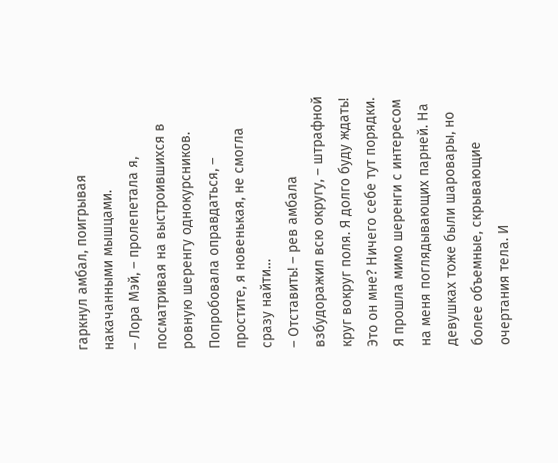гаркнул амбал, поигрывая накачанными мышцами.
– Лора Мэй, – пролепетала я, посматривая на выстроившихся в ровную шеренгу однокурсников. Попробовала оправдаться, – простите, я новенькая, не смогла сразу найти…
– Отставить! – рев амбала взбудоражил всю округу, – штрафной круг вокруг поля. Я долго буду ждать!
Это он мне? Ничего себе тут порядки.
Я прошла мимо шеренги с интересом на меня поглядывающих парней. На девушках тоже были шаровары, но более объемные, скрывающие очертания тела. И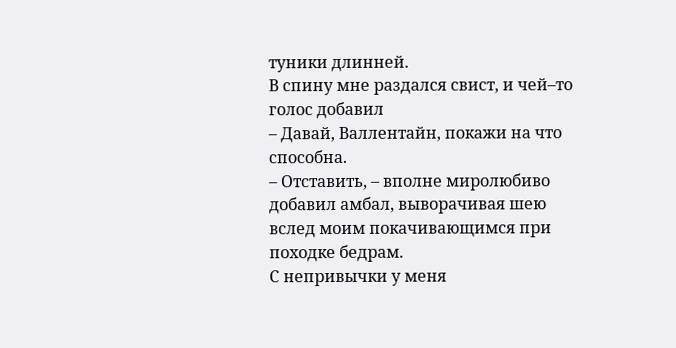туники длинней.
В спину мне раздался свист, и чей–то голос добавил
– Давай, Валлентайн, покажи на что способна.
– Отставить, – вполне миролюбиво добавил амбал, выворачивая шею вслед моим покачивающимся при походке бедрам.
С непривычки у меня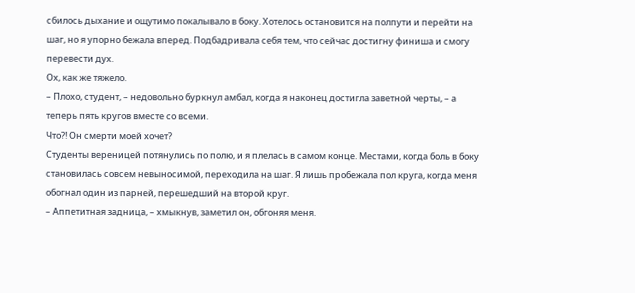сбилось дыхание и ощутимо покалывало в боку. Хотелось остановится на полпути и перейти на шаг, но я упорно бежала вперед. Подбадривала себя тем, что сейчас достигну финиша и смогу перевести дух.
Ох, как же тяжело.
– Плохо, студент, – недовольно буркнул амбал, когда я наконец достигла заветной черты, – а теперь пять кругов вместе со всеми.
Что?! Он смерти моей хочет?
Студенты вереницей потянулись по полю, и я плелась в самом конце. Местами, когда боль в боку становилась совсем невыносимой, переходила на шаг. Я лишь пробежала пол круга, когда меня обогнал один из парней, перешедший на второй круг.
– Аппетитная задница, – хмыкнув, заметил он, обгоняя меня.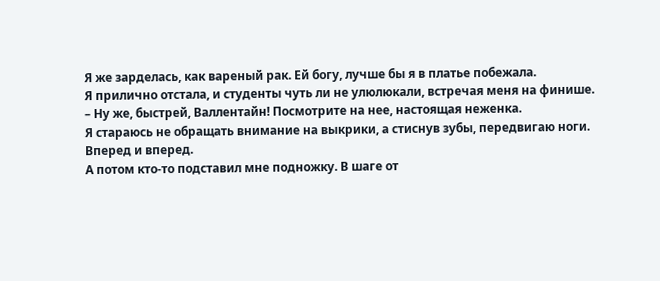Я же зарделась, как вареный рак. Ей богу, лучше бы я в платье побежала.
Я прилично отстала, и студенты чуть ли не улюлюкали, встречая меня на финише.
– Ну же, быстрей, Валлентайн! Посмотрите на нее, настоящая неженка.
Я стараюсь не обращать внимание на выкрики, а стиснув зубы, передвигаю ноги.
Вперед и вперед.
А потом кто-то подставил мне подножку. В шаге от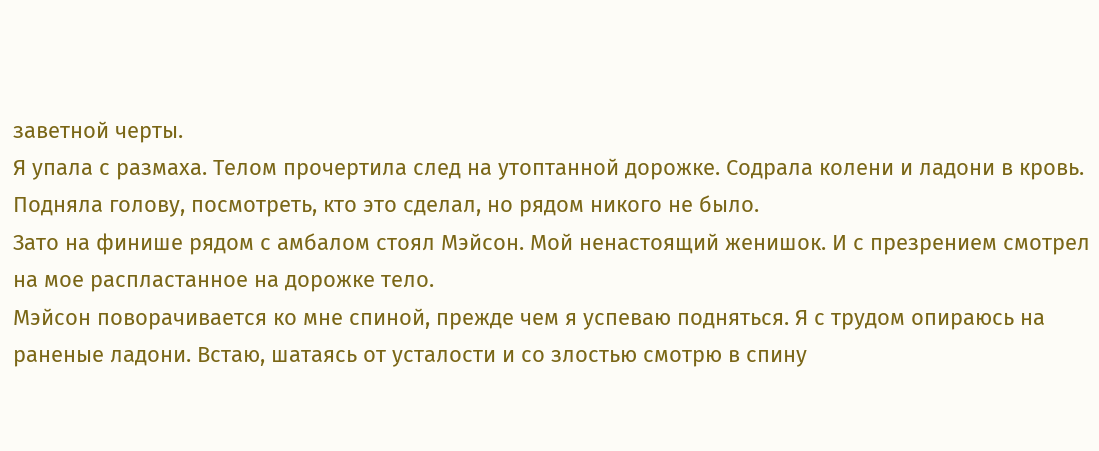заветной черты.
Я упала с размаха. Телом прочертила след на утоптанной дорожке. Содрала колени и ладони в кровь.
Подняла голову, посмотреть, кто это сделал, но рядом никого не было.
Зато на финише рядом с амбалом стоял Мэйсон. Мой ненастоящий женишок. И с презрением смотрел на мое распластанное на дорожке тело.
Мэйсон поворачивается ко мне спиной, прежде чем я успеваю подняться. Я с трудом опираюсь на раненые ладони. Встаю, шатаясь от усталости и со злостью смотрю в спину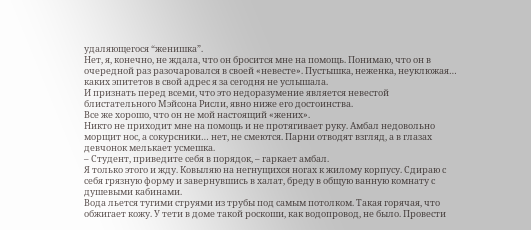удаляющегося “женишка”.
Нет, я, конечно, не ждала, что он бросится мне на помощь. Понимаю, что он в очередной раз разочаровался в своей «невесте». Пустышка, неженка, неуклюжая… каких эпитетов в свой адрес я за сегодня не услышала.
И признать перед всеми, что это недоразумение является невестой блистательного Мэйсона Рисли, явно ниже его достоинства.
Все же хорошо, что он не мой настоящий «жених».
Никто не приходит мне на помощь и не протягивает руку. Амбал недовольно морщит нос, а сокурсники… нет, не смеются. Парни отводят взгляд, а в глазах девчонок мелькает усмешка.
– Студент, приведите себя в порядок, – гаркает амбал.
Я только этого и жду. Ковыляю на негнущихся ногах к жилому корпусу. Сдираю с себя грязную форму и завернувшись в халат, бреду в общую ванную комнату с душевыми кабинами.
Вода льется тугими струями из трубы под самым потолком. Такая горячая, что обжигает кожу. У тети в доме такой роскоши, как водопровод, не было. Провести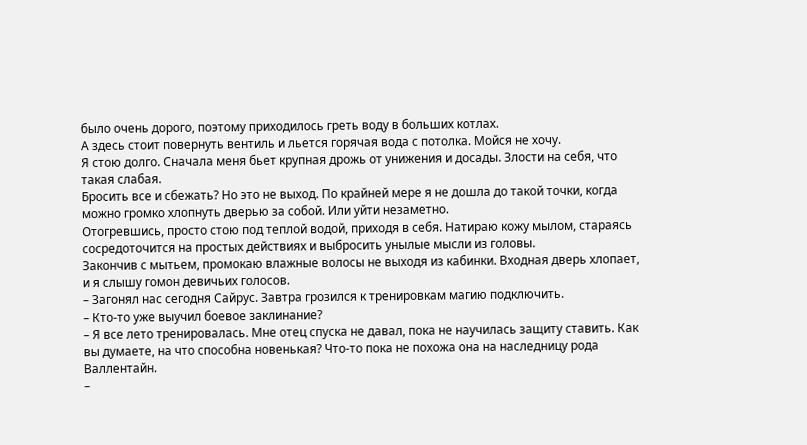было очень дорого, поэтому приходилось греть воду в больших котлах.
А здесь стоит повернуть вентиль и льется горячая вода с потолка. Мойся не хочу.
Я стою долго. Сначала меня бьет крупная дрожь от унижения и досады. Злости на себя, что такая слабая.
Бросить все и сбежать? Но это не выход. По крайней мере я не дошла до такой точки, когда можно громко хлопнуть дверью за собой. Или уйти незаметно.
Отогревшись, просто стою под теплой водой, приходя в себя. Натираю кожу мылом, стараясь сосредоточится на простых действиях и выбросить унылые мысли из головы.
Закончив с мытьем, промокаю влажные волосы не выходя из кабинки. Входная дверь хлопает, и я слышу гомон девичьих голосов.
– Загонял нас сегодня Сайрус. Завтра грозился к тренировкам магию подключить.
– Кто-то уже выучил боевое заклинание?
– Я все лето тренировалась. Мне отец спуска не давал, пока не научилась защиту ставить. Как вы думаете, на что способна новенькая? Что-то пока не похожа она на наследницу рода Валлентайн.
–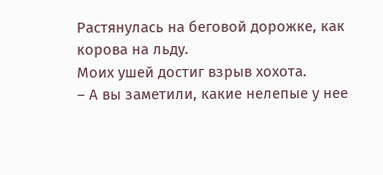Растянулась на беговой дорожке, как корова на льду.
Моих ушей достиг взрыв хохота.
– А вы заметили, какие нелепые у нее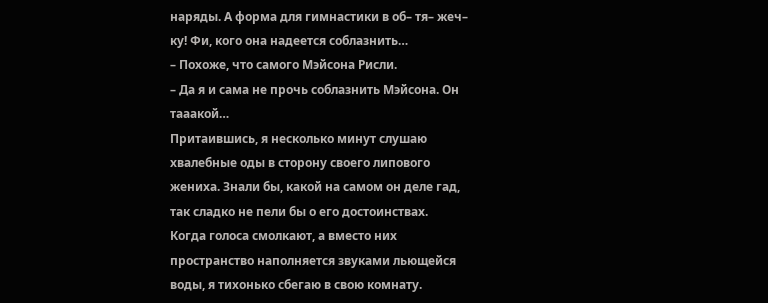наряды. А форма для гимнастики в об– тя– жеч– ку! Фи, кого она надеется соблазнить…
– Похоже, что самого Мэйсона Рисли.
– Да я и сама не прочь соблазнить Мэйсона. Он тааакой…
Притаившись, я несколько минут слушаю хвалебные оды в сторону своего липового жениха. Знали бы, какой на самом он деле гад, так сладко не пели бы о его достоинствах.
Когда голоса смолкают, а вместо них пространство наполняется звуками льющейся воды, я тихонько сбегаю в свою комнату.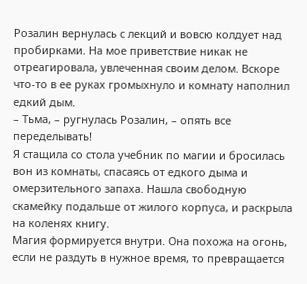Розалин вернулась с лекций и вовсю колдует над пробирками. На мое приветствие никак не отреагировала, увлеченная своим делом. Вскоре что-то в ее руках громыхнуло и комнату наполнил едкий дым.
– Тьма, – ругнулась Розалин, – опять все переделывать!
Я стащила со стола учебник по магии и бросилась вон из комнаты, спасаясь от едкого дыма и омерзительного запаха. Нашла свободную скамейку подальше от жилого корпуса, и раскрыла на коленях книгу.
Магия формируется внутри. Она похожа на огонь, если не раздуть в нужное время, то превращается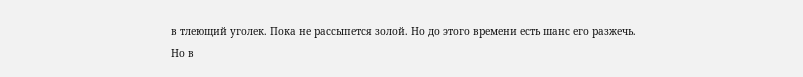в тлеющий уголек. Пока не рассыпется золой. Но до этого времени есть шанс его разжечь.
Но в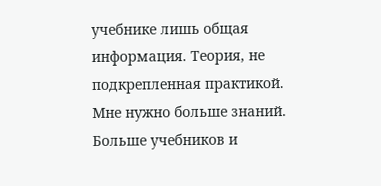учебнике лишь общая информация. Теория, не подкрепленная практикой. Мне нужно больше знаний. Больше учебников и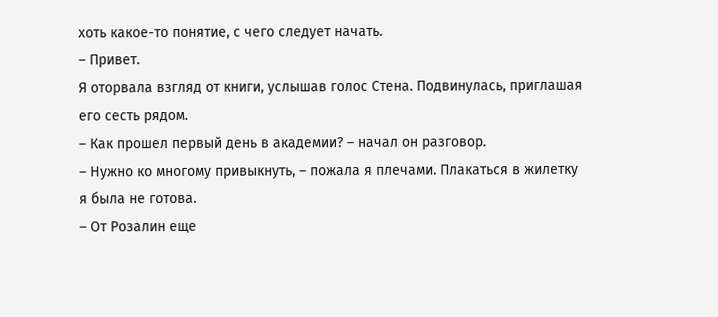хоть какое-то понятие, с чего следует начать.
– Привет.
Я оторвала взгляд от книги, услышав голос Стена. Подвинулась, приглашая его сесть рядом.
– Как прошел первый день в академии? – начал он разговор.
– Нужно ко многому привыкнуть, – пожала я плечами. Плакаться в жилетку я была не готова.
– От Розалин еще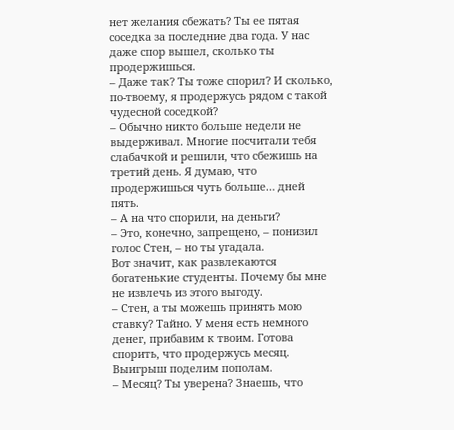нет желания сбежать? Ты ее пятая соседка за последние два года. У нас даже спор вышел, сколько ты продержишься.
– Даже так? Ты тоже спорил? И сколько, по-твоему, я продержусь рядом с такой чудесной соседкой?
– Обычно никто больше недели не выдерживал. Многие посчитали тебя слабачкой и решили, что сбежишь на третий день. Я думаю, что продержишься чуть больше… дней пять.
– А на что спорили, на деньги?
– Это, конечно, запрещено, – понизил голос Стен, – но ты угадала.
Вот значит, как развлекаются богатенькие студенты. Почему бы мне не извлечь из этого выгоду.
– Стен, а ты можешь принять мою ставку? Тайно. У меня есть немного денег, прибавим к твоим. Готова спорить, что продержусь месяц. Выигрыш поделим пополам.
– Месяц? Ты уверена? Знаешь, что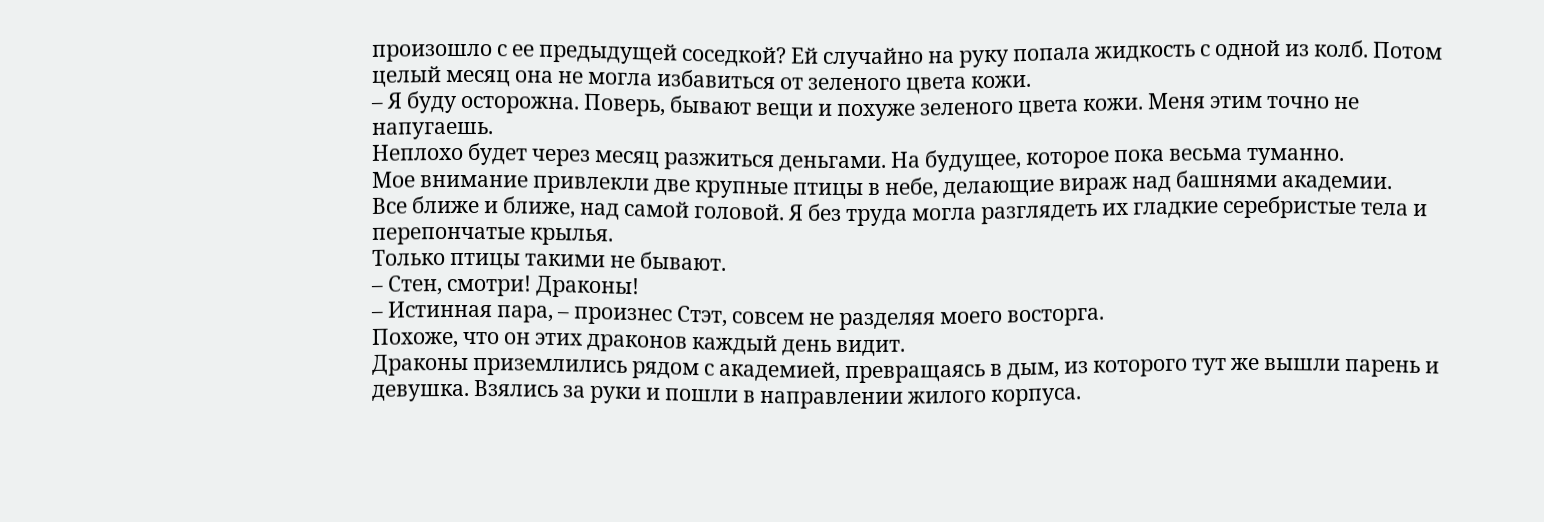произошло с ее предыдущей соседкой? Ей случайно на руку попала жидкость с одной из колб. Потом целый месяц она не могла избавиться от зеленого цвета кожи.
– Я буду осторожна. Поверь, бывают вещи и похуже зеленого цвета кожи. Меня этим точно не напугаешь.
Неплохо будет через месяц разжиться деньгами. На будущее, которое пока весьма туманно.
Мое внимание привлекли две крупные птицы в небе, делающие вираж над башнями академии.
Все ближе и ближе, над самой головой. Я без труда могла разглядеть их гладкие серебристые тела и перепончатые крылья.
Только птицы такими не бывают.
– Стен, смотри! Драконы!
– Истинная пара, – произнес Стэт, совсем не разделяя моего восторга.
Похоже, что он этих драконов каждый день видит.
Драконы приземлились рядом с академией, превращаясь в дым, из которого тут же вышли парень и девушка. Взялись за руки и пошли в направлении жилого корпуса.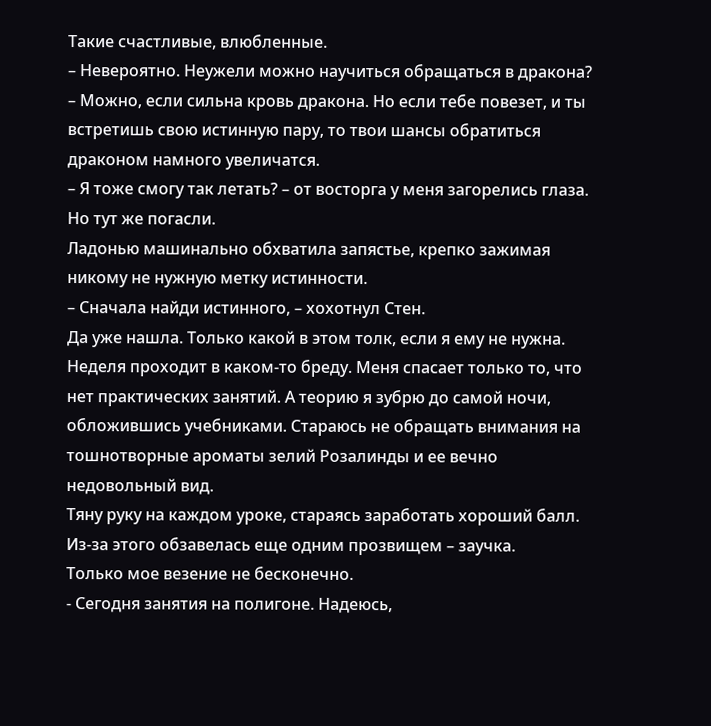Такие счастливые, влюбленные.
– Невероятно. Неужели можно научиться обращаться в дракона?
– Можно, если сильна кровь дракона. Но если тебе повезет, и ты встретишь свою истинную пару, то твои шансы обратиться драконом намного увеличатся.
– Я тоже смогу так летать? – от восторга у меня загорелись глаза. Но тут же погасли.
Ладонью машинально обхватила запястье, крепко зажимая никому не нужную метку истинности.
– Сначала найди истинного, – хохотнул Стен.
Да уже нашла. Только какой в этом толк, если я ему не нужна.
Неделя проходит в каком-то бреду. Меня спасает только то, что нет практических занятий. А теорию я зубрю до самой ночи, обложившись учебниками. Стараюсь не обращать внимания на тошнотворные ароматы зелий Розалинды и ее вечно недовольный вид.
Тяну руку на каждом уроке, стараясь заработать хороший балл. Из-за этого обзавелась еще одним прозвищем – заучка.
Только мое везение не бесконечно.
- Сегодня занятия на полигоне. Надеюсь,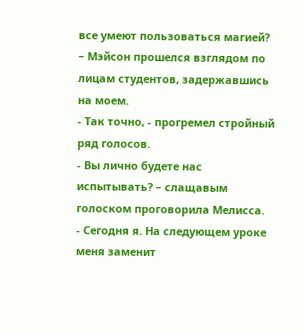все умеют пользоваться магией? – Мэйсон прошелся взглядом по лицам студентов, задержавшись на моем.
- Так точно, - прогремел стройный ряд голосов.
- Вы лично будете нас испытывать? – слащавым голоском проговорила Мелисса.
- Сегодня я. На следующем уроке меня заменит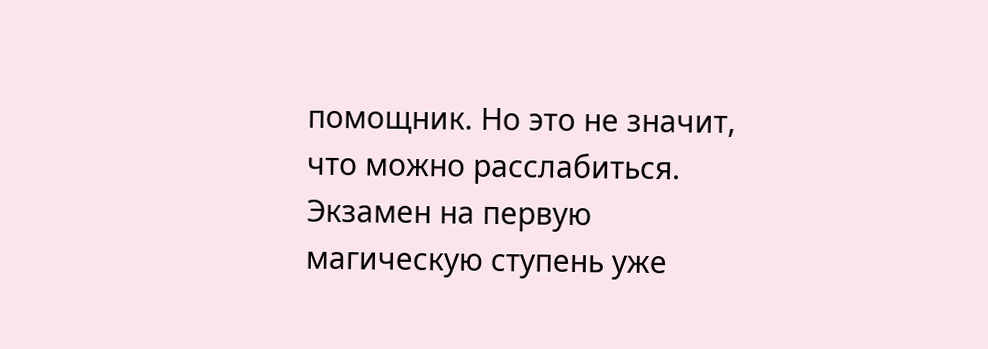помощник. Но это не значит, что можно расслабиться. Экзамен на первую магическую ступень уже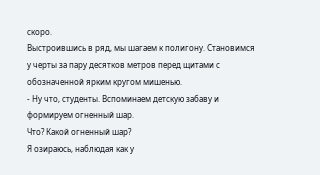скоро.
Выстроившись в ряд, мы шагаем к полигону. Становимся у черты за пару десятков метров перед щитами с обозначенной ярким кругом мишенью.
- Ну что, студенты. Вспоминаем детскую забаву и формируем огненный шар.
Что? Какой огненный шар?
Я озираюсь, наблюдая как у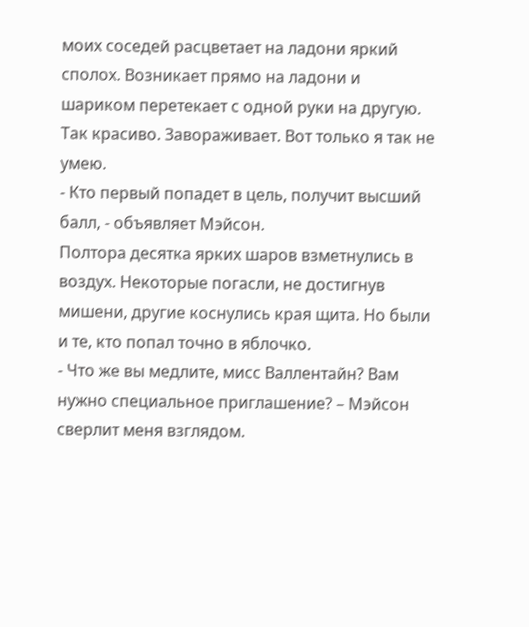моих соседей расцветает на ладони яркий сполох. Возникает прямо на ладони и шариком перетекает с одной руки на другую.
Так красиво. Завораживает. Вот только я так не умею.
- Кто первый попадет в цель, получит высший балл, - объявляет Мэйсон.
Полтора десятка ярких шаров взметнулись в воздух. Некоторые погасли, не достигнув мишени, другие коснулись края щита. Но были и те, кто попал точно в яблочко.
- Что же вы медлите, мисс Валлентайн? Вам нужно специальное приглашение? – Мэйсон сверлит меня взглядом.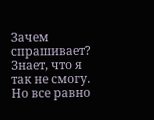Зачем спрашивает? Знает, что я так не смогу. Но все равно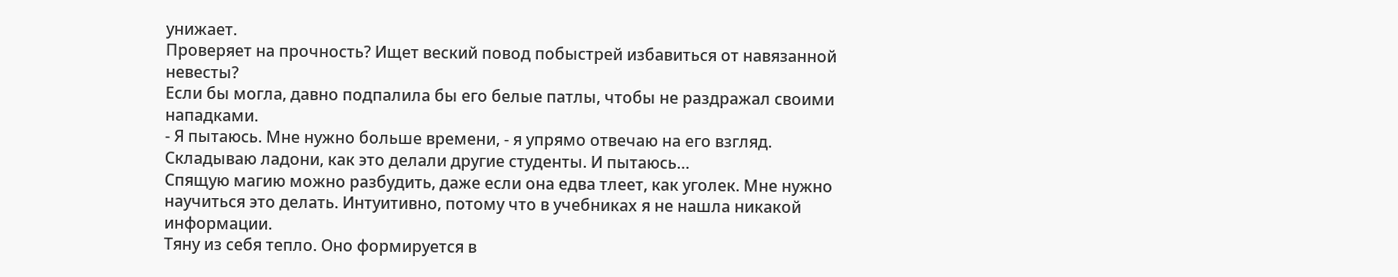унижает.
Проверяет на прочность? Ищет веский повод побыстрей избавиться от навязанной невесты?
Если бы могла, давно подпалила бы его белые патлы, чтобы не раздражал своими нападками.
- Я пытаюсь. Мне нужно больше времени, - я упрямо отвечаю на его взгляд.
Складываю ладони, как это делали другие студенты. И пытаюсь…
Спящую магию можно разбудить, даже если она едва тлеет, как уголек. Мне нужно научиться это делать. Интуитивно, потому что в учебниках я не нашла никакой информации.
Тяну из себя тепло. Оно формируется в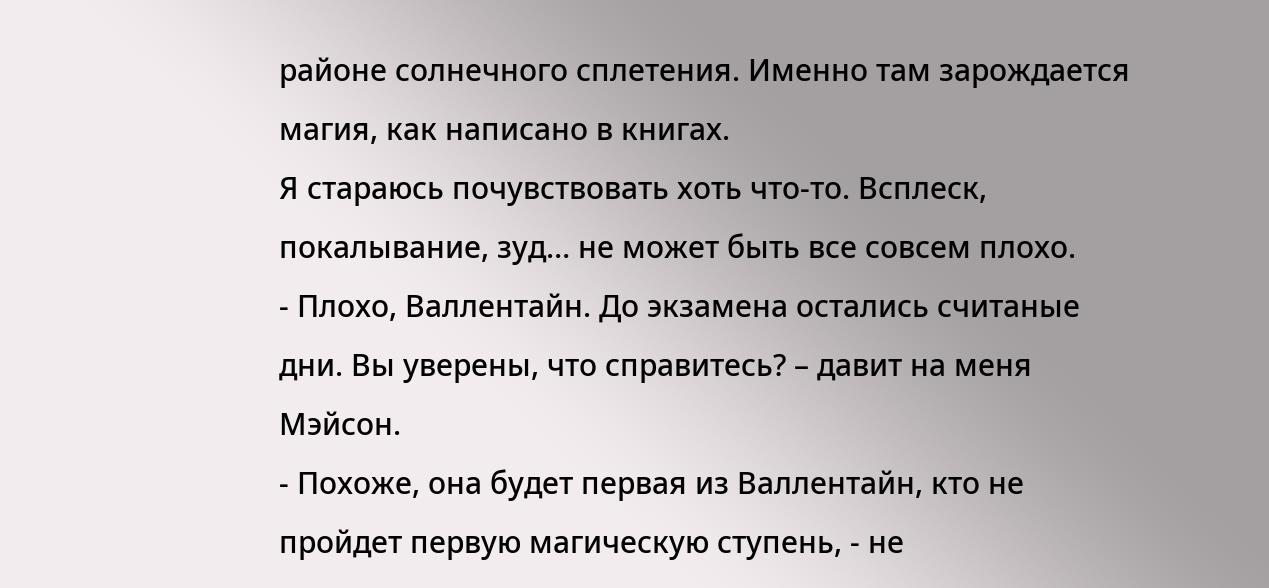районе солнечного сплетения. Именно там зарождается магия, как написано в книгах.
Я стараюсь почувствовать хоть что-то. Всплеск, покалывание, зуд… не может быть все совсем плохо.
- Плохо, Валлентайн. До экзамена остались считаные дни. Вы уверены, что справитесь? – давит на меня Мэйсон.
- Похоже, она будет первая из Валлентайн, кто не пройдет первую магическую ступень, - не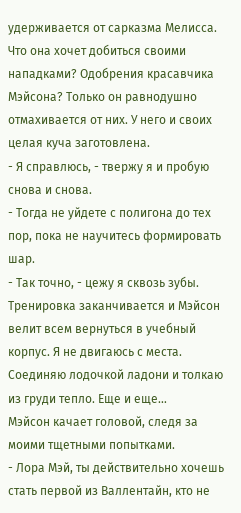удерживается от сарказма Мелисса.
Что она хочет добиться своими нападками? Одобрения красавчика Мэйсона? Только он равнодушно отмахивается от них. У него и своих целая куча заготовлена.
- Я справлюсь, - твержу я и пробую снова и снова.
- Тогда не уйдете с полигона до тех пор, пока не научитесь формировать шар.
- Так точно, - цежу я сквозь зубы.
Тренировка заканчивается и Мэйсон велит всем вернуться в учебный корпус. Я не двигаюсь с места. Соединяю лодочкой ладони и толкаю из груди тепло. Еще и еще…
Мэйсон качает головой, следя за моими тщетными попытками.
- Лора Мэй, ты действительно хочешь стать первой из Валлентайн, кто не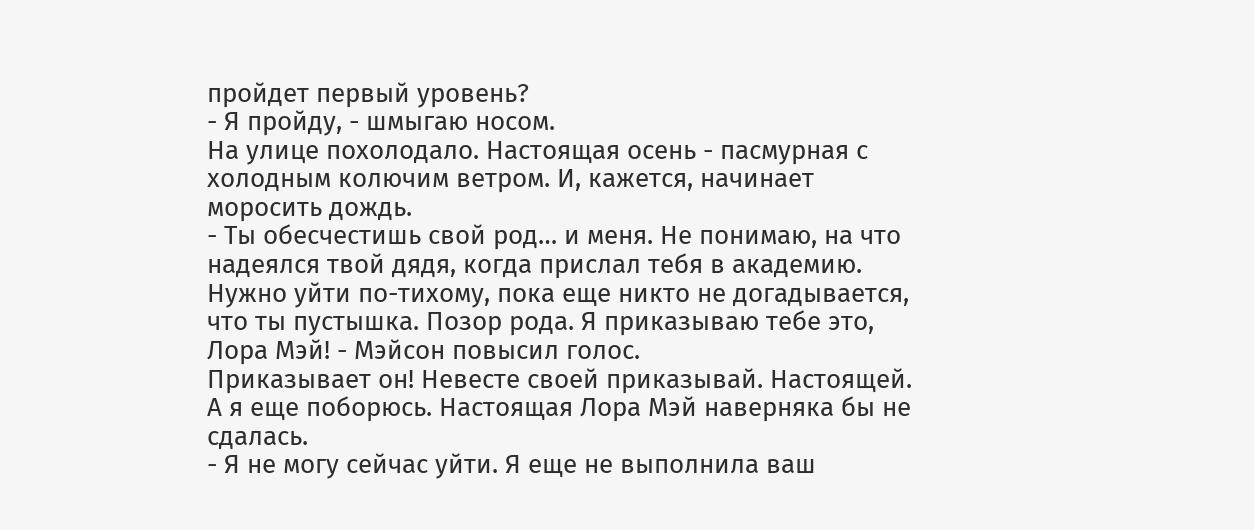пройдет первый уровень?
- Я пройду, - шмыгаю носом.
На улице похолодало. Настоящая осень - пасмурная с холодным колючим ветром. И, кажется, начинает моросить дождь.
- Ты обесчестишь свой род… и меня. Не понимаю, на что надеялся твой дядя, когда прислал тебя в академию. Нужно уйти по-тихому, пока еще никто не догадывается, что ты пустышка. Позор рода. Я приказываю тебе это, Лора Мэй! - Мэйсон повысил голос.
Приказывает он! Невесте своей приказывай. Настоящей. А я еще поборюсь. Настоящая Лора Мэй наверняка бы не сдалась.
- Я не могу сейчас уйти. Я еще не выполнила ваш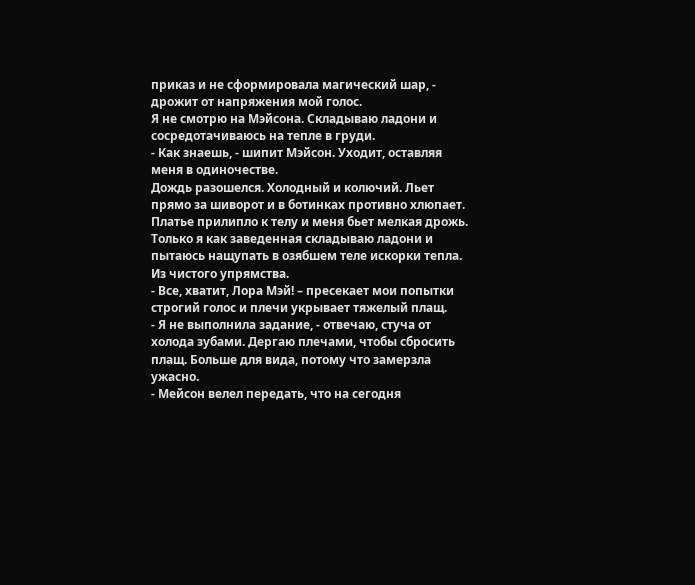приказ и не сформировала магический шар, - дрожит от напряжения мой голос.
Я не смотрю на Мэйсона. Складываю ладони и сосредотачиваюсь на тепле в груди.
- Как знаешь, - шипит Мэйсон. Уходит, оставляя меня в одиночестве.
Дождь разошелся. Холодный и колючий. Льет прямо за шиворот и в ботинках противно хлюпает. Платье прилипло к телу и меня бьет мелкая дрожь.
Только я как заведенная складываю ладони и пытаюсь нащупать в озябшем теле искорки тепла. Из чистого упрямства.
- Все, хватит, Лора Мэй! – пресекает мои попытки строгий голос и плечи укрывает тяжелый плащ.
- Я не выполнила задание, - отвечаю, стуча от холода зубами. Дергаю плечами, чтобы сбросить плащ. Больше для вида, потому что замерзла ужасно.
- Мейсон велел передать, что на сегодня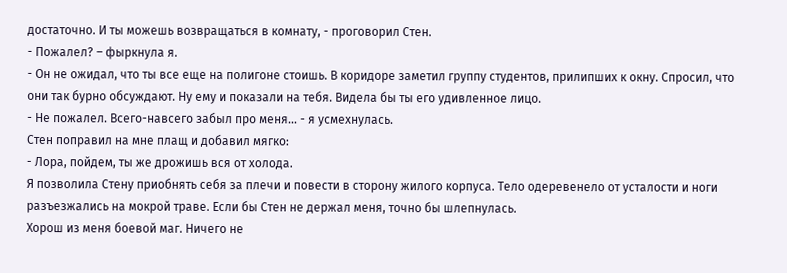достаточно. И ты можешь возвращаться в комнату, - проговорил Стен.
- Пожалел? – фыркнула я.
- Он не ожидал, что ты все еще на полигоне стоишь. В коридоре заметил группу студентов, прилипших к окну. Спросил, что они так бурно обсуждают. Ну ему и показали на тебя. Видела бы ты его удивленное лицо.
- Не пожалел. Всего-навсего забыл про меня… - я усмехнулась.
Стен поправил на мне плащ и добавил мягко:
- Лора, пойдем, ты же дрожишь вся от холода.
Я позволила Стену приобнять себя за плечи и повести в сторону жилого корпуса. Тело одеревенело от усталости и ноги разъезжались на мокрой траве. Если бы Стен не держал меня, точно бы шлепнулась.
Хорош из меня боевой маг. Ничего не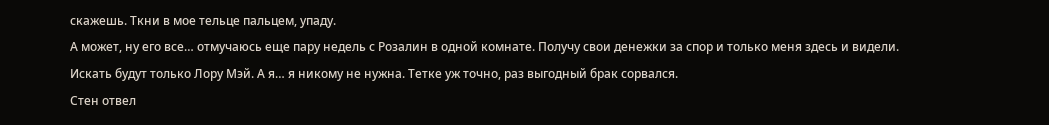скажешь. Ткни в мое тельце пальцем, упаду.
А может, ну его все… отмучаюсь еще пару недель с Розалин в одной комнате. Получу свои денежки за спор и только меня здесь и видели. Искать будут только Лору Мэй. А я… я никому не нужна. Тетке уж точно, раз выгодный брак сорвался.
Стен отвел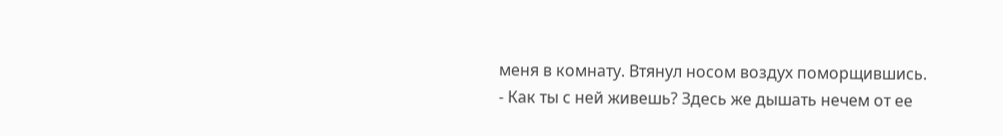меня в комнату. Втянул носом воздух поморщившись.
- Как ты с ней живешь? Здесь же дышать нечем от ее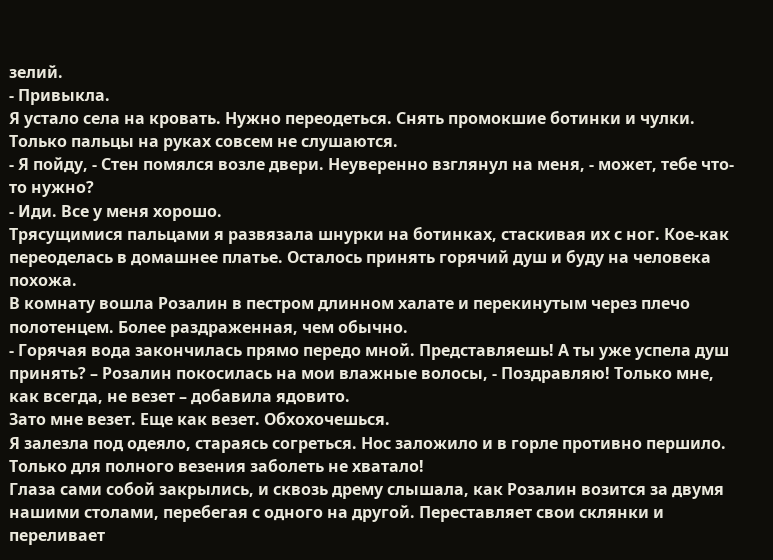зелий.
- Привыкла.
Я устало села на кровать. Нужно переодеться. Снять промокшие ботинки и чулки. Только пальцы на руках совсем не слушаются.
- Я пойду, - Стен помялся возле двери. Неуверенно взглянул на меня, - может, тебе что-то нужно?
- Иди. Все у меня хорошо.
Трясущимися пальцами я развязала шнурки на ботинках, стаскивая их с ног. Кое-как переоделась в домашнее платье. Осталось принять горячий душ и буду на человека похожа.
В комнату вошла Розалин в пестром длинном халате и перекинутым через плечо полотенцем. Более раздраженная, чем обычно.
- Горячая вода закончилась прямо передо мной. Представляешь! А ты уже успела душ принять? – Розалин покосилась на мои влажные волосы, - Поздравляю! Только мне, как всегда, не везет – добавила ядовито.
Зато мне везет. Еще как везет. Обхохочешься.
Я залезла под одеяло, стараясь согреться. Нос заложило и в горле противно першило.
Только для полного везения заболеть не хватало!
Глаза сами собой закрылись, и сквозь дрему слышала, как Розалин возится за двумя нашими столами, перебегая с одного на другой. Переставляет свои склянки и переливает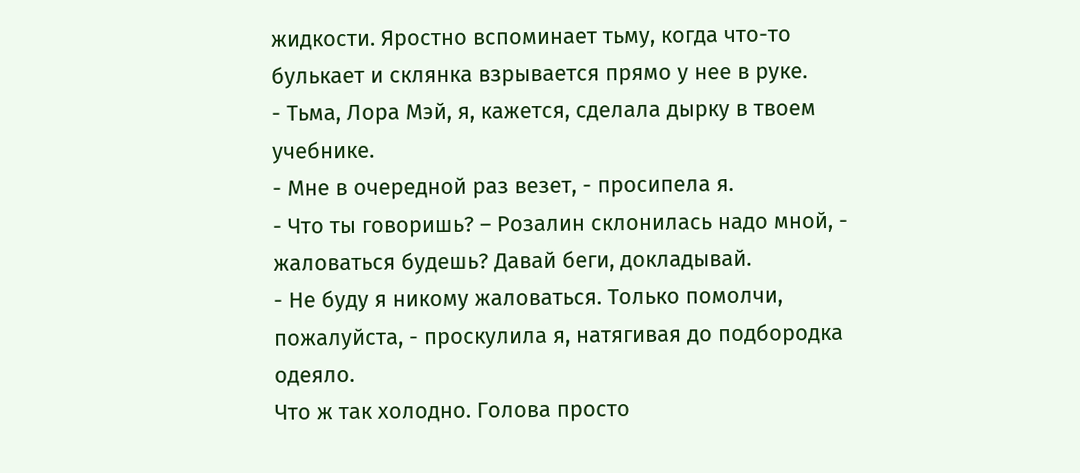жидкости. Яростно вспоминает тьму, когда что-то булькает и склянка взрывается прямо у нее в руке.
- Тьма, Лора Мэй, я, кажется, сделала дырку в твоем учебнике.
- Мне в очередной раз везет, - просипела я.
- Что ты говоришь? – Розалин склонилась надо мной, - жаловаться будешь? Давай беги, докладывай.
- Не буду я никому жаловаться. Только помолчи, пожалуйста, - проскулила я, натягивая до подбородка одеяло.
Что ж так холодно. Голова просто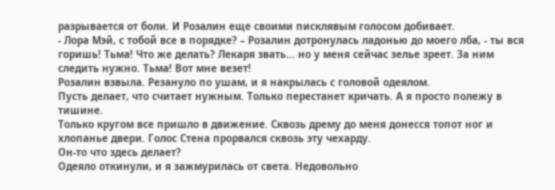разрывается от боли. И Розалин еще своими писклявым голосом добивает.
- Лора Мэй, с тобой все в порядке? – Розалин дотронулась ладонью до моего лба, - ты вся горишь! Тьма! Что же делать? Лекаря звать… но у меня сейчас зелье зреет. За ним следить нужно. Тьма! Вот мне везет!
Розалин взвыла. Резануло по ушам, и я накрылась с головой одеялом.
Пусть делает, что считает нужным. Только перестанет кричать. А я просто полежу в тишине.
Только кругом все пришло в движение. Сквозь дрему до меня донесся топот ног и хлопанье двери. Голос Стена прорвался сквозь эту чехарду.
Он-то что здесь делает?
Одеяло откинули, и я зажмурилась от света. Недовольно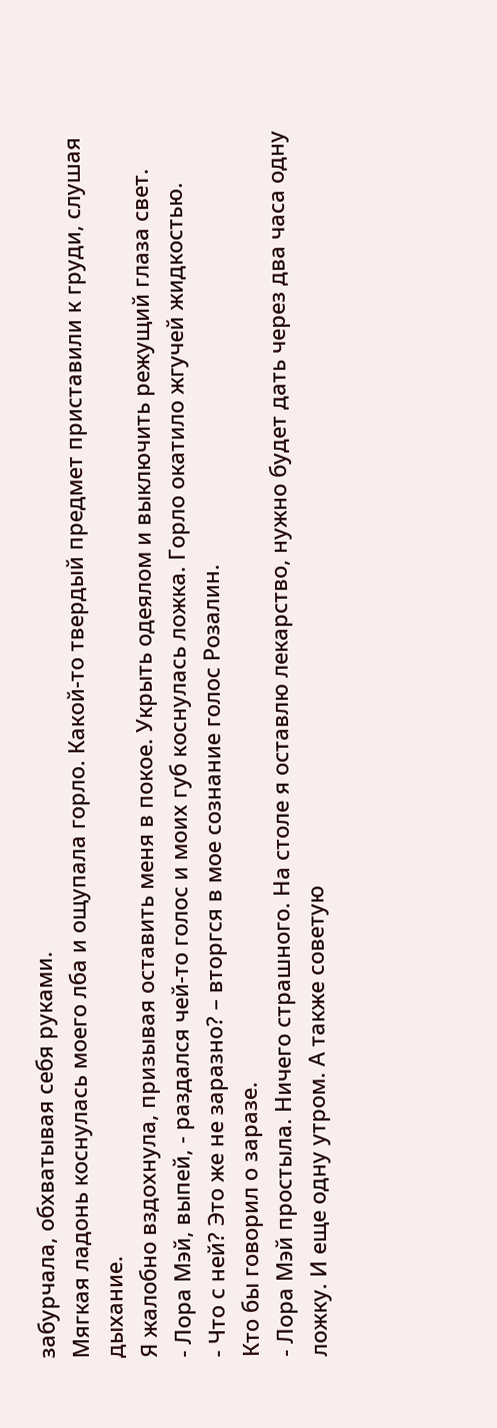забурчала, обхватывая себя руками.
Мягкая ладонь коснулась моего лба и ощупала горло. Какой-то твердый предмет приставили к груди, слушая дыхание.
Я жалобно вздохнула, призывая оставить меня в покое. Укрыть одеялом и выключить режущий глаза свет.
- Лора Мэй, выпей, - раздался чей-то голос и моих губ коснулась ложка. Горло окатило жгучей жидкостью.
- Что с ней? Это же не заразно? – вторгся в мое сознание голос Розалин.
Кто бы говорил о заразе.
- Лора Мэй простыла. Ничего страшного. На столе я оставлю лекарство, нужно будет дать через два часа одну ложку. И еще одну утром. А также советую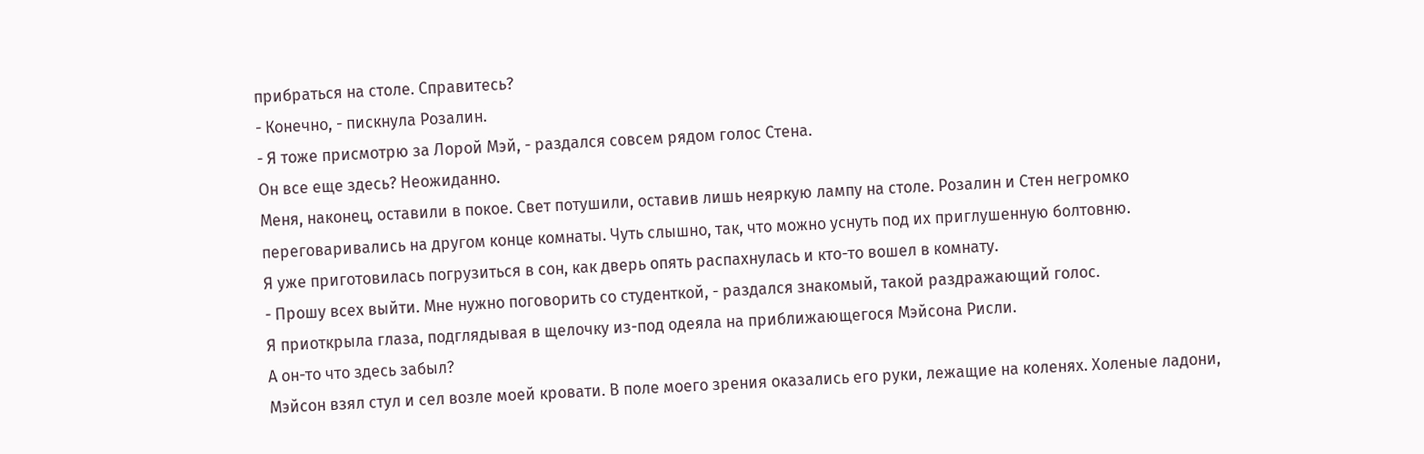прибраться на столе. Справитесь?
- Конечно, - пискнула Розалин.
- Я тоже присмотрю за Лорой Мэй, - раздался совсем рядом голос Стена.
Он все еще здесь? Неожиданно.
Меня, наконец, оставили в покое. Свет потушили, оставив лишь неяркую лампу на столе. Розалин и Стен негромко переговаривались на другом конце комнаты. Чуть слышно, так, что можно уснуть под их приглушенную болтовню.
Я уже приготовилась погрузиться в сон, как дверь опять распахнулась и кто-то вошел в комнату.
- Прошу всех выйти. Мне нужно поговорить со студенткой, - раздался знакомый, такой раздражающий голос.
Я приоткрыла глаза, подглядывая в щелочку из-под одеяла на приближающегося Мэйсона Рисли.
А он-то что здесь забыл?
Мэйсон взял стул и сел возле моей кровати. В поле моего зрения оказались его руки, лежащие на коленях. Холеные ладони,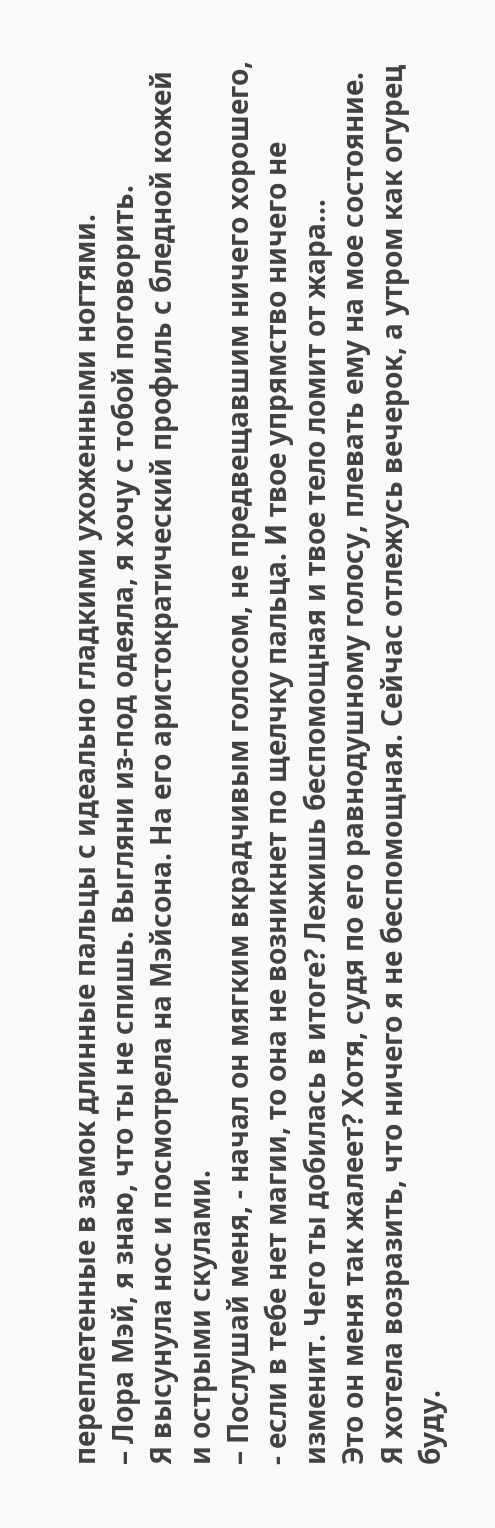переплетенные в замок длинные пальцы с идеально гладкими ухоженными ногтями.
– Лора Мэй, я знаю, что ты не спишь. Выгляни из-под одеяла, я хочу с тобой поговорить.
Я высунула нос и посмотрела на Мэйсона. На его аристократический профиль с бледной кожей и острыми скулами.
– Послушай меня, - начал он мягким вкрадчивым голосом, не предвещавшим ничего хорошего, - если в тебе нет магии, то она не возникнет по щелчку пальца. И твое упрямство ничего не изменит. Чего ты добилась в итоге? Лежишь беспомощная и твое тело ломит от жара…
Это он меня так жалеет? Хотя, судя по его равнодушному голосу, плевать ему на мое состояние.
Я хотела возразить, что ничего я не беспомощная. Сейчас отлежусь вечерок, а утром как огурец буду.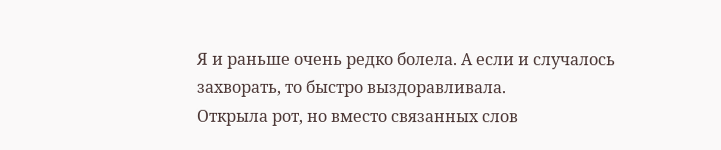Я и раньше очень редко болела. А если и случалось захворать, то быстро выздоравливала.
Открыла рот, но вместо связанных слов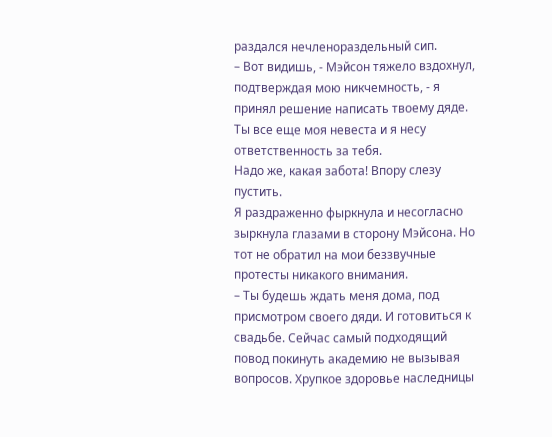раздался нечленораздельный сип.
– Вот видишь, - Мэйсон тяжело вздохнул, подтверждая мою никчемность, - я принял решение написать твоему дяде. Ты все еще моя невеста и я несу ответственность за тебя.
Надо же, какая забота! Впору слезу пустить.
Я раздраженно фыркнула и несогласно зыркнула глазами в сторону Мэйсона. Но тот не обратил на мои беззвучные протесты никакого внимания.
– Ты будешь ждать меня дома, под присмотром своего дяди. И готовиться к свадьбе. Сейчас самый подходящий повод покинуть академию не вызывая вопросов. Хрупкое здоровье наследницы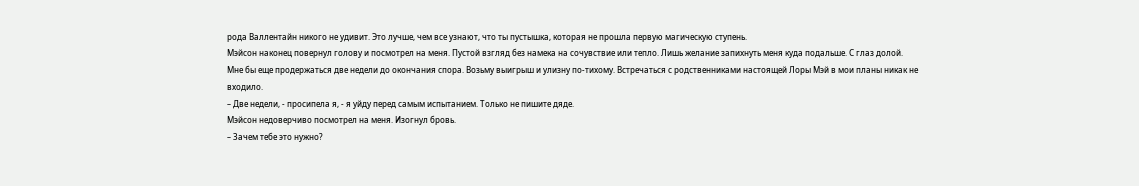рода Валлентайн никого не удивит. Это лучше, чем все узнают, что ты пустышка, которая не прошла первую магическую ступень.
Мэйсон наконец повернул голову и посмотрел на меня. Пустой взгляд без намека на сочувствие или тепло. Лишь желание запихнуть меня куда подальше. С глаз долой.
Мне бы еще продержаться две недели до окончания спора. Возьму выигрыш и улизну по-тихому. Встречаться с родственниками настоящей Лоры Мэй в мои планы никак не входило.
– Две недели, - просипела я, - я уйду перед самым испытанием. Только не пишите дяде.
Мэйсон недоверчиво посмотрел на меня. Изогнул бровь.
– Зачем тебе это нужно?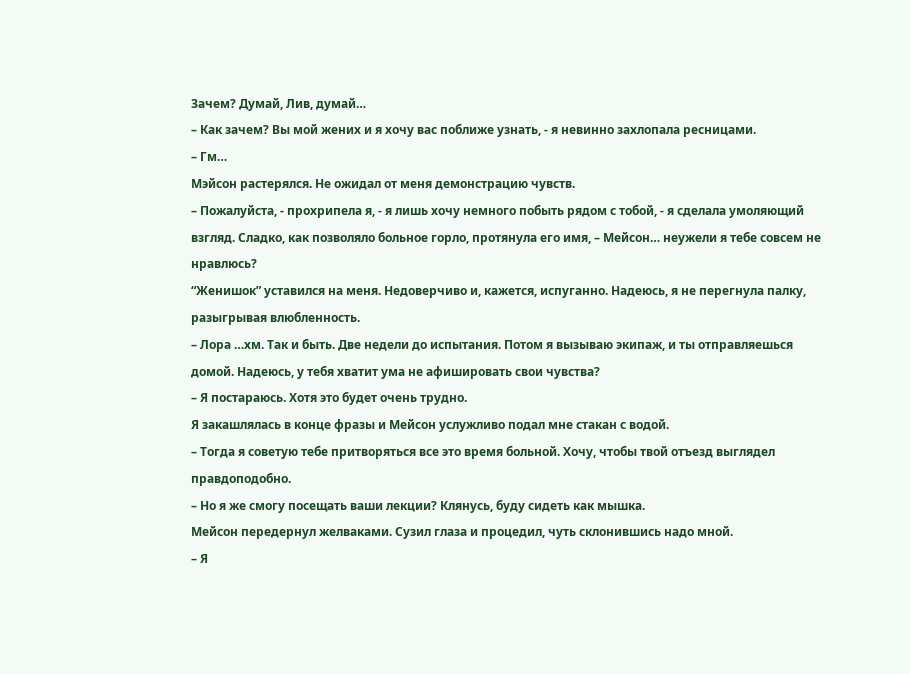Зачем? Думай, Лив, думай…
– Как зачем? Вы мой жених и я хочу вас поближе узнать, - я невинно захлопала ресницами.
– Гм…
Мэйсон растерялся. Не ожидал от меня демонстрацию чувств.
– Пожалуйста, - прохрипела я, - я лишь хочу немного побыть рядом с тобой, - я сделала умоляющий взгляд. Сладко, как позволяло больное горло, протянула его имя, – Мейсон… неужели я тебе совсем не нравлюсь?
“Женишок” уставился на меня. Недоверчиво и, кажется, испуганно. Надеюсь, я не перегнула палку, разыгрывая влюбленность.
– Лора …хм. Так и быть. Две недели до испытания. Потом я вызываю экипаж, и ты отправляешься домой. Надеюсь, у тебя хватит ума не афишировать свои чувства?
– Я постараюсь. Хотя это будет очень трудно.
Я закашлялась в конце фразы и Мейсон услужливо подал мне стакан с водой.
– Тогда я советую тебе притворяться все это время больной. Хочу, чтобы твой отъезд выглядел правдоподобно.
– Но я же смогу посещать ваши лекции? Клянусь, буду сидеть как мышка.
Мейсон передернул желваками. Сузил глаза и процедил, чуть склонившись надо мной.
– Я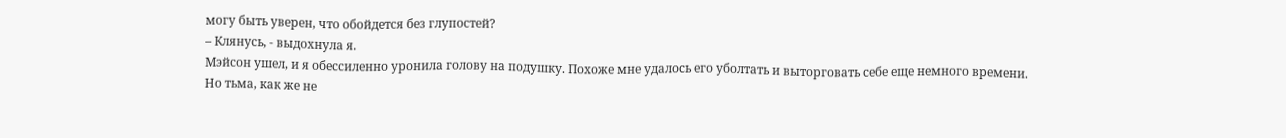могу быть уверен, что обойдется без глупостей?
– Клянусь, - выдохнула я.
Мэйсон ушел, и я обессиленно уронила голову на подушку. Похоже мне удалось его уболтать и выторговать себе еще немного времени.
Но тьма, как же не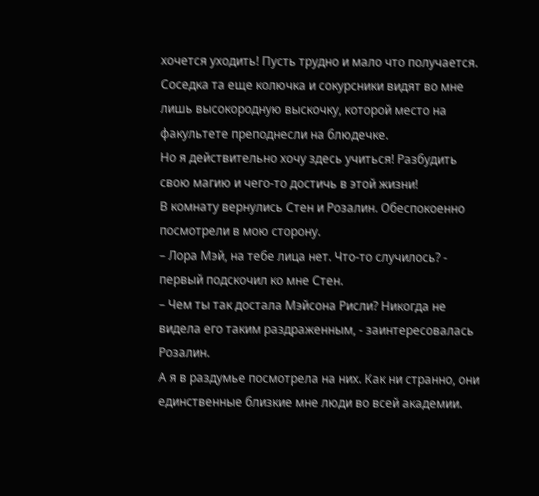хочется уходить! Пусть трудно и мало что получается. Соседка та еще колючка и сокурсники видят во мне лишь высокородную выскочку, которой место на факультете преподнесли на блюдечке.
Но я действительно хочу здесь учиться! Разбудить свою магию и чего-то достичь в этой жизни!
В комнату вернулись Стен и Розалин. Обеспокоенно посмотрели в мою сторону.
– Лора Мэй, на тебе лица нет. Что-то случилось? - первый подскочил ко мне Стен.
– Чем ты так достала Мэйсона Рисли? Никогда не видела его таким раздраженным, - заинтересовалась Розалин.
А я в раздумье посмотрела на них. Как ни странно, они единственные близкие мне люди во всей академии.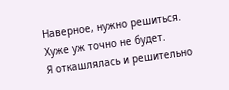Наверное, нужно решиться. Хуже уж точно не будет.
Я откашлялась и решительно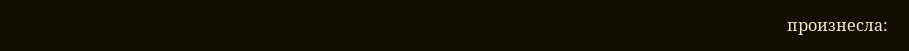произнесла: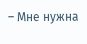– Мне нужна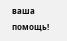ваша помощь!